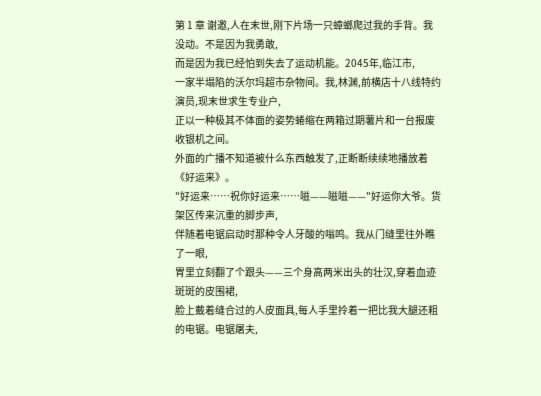第 1 章 谢邀,人在末世,刚下片场一只蟑螂爬过我的手背。我没动。不是因为我勇敢,
而是因为我已经怕到失去了运动机能。2045年,临江市,
一家半塌陷的沃尔玛超市杂物间。我,林渊,前横店十八线特约演员,现末世求生专业户,
正以一种极其不体面的姿势蜷缩在两箱过期薯片和一台报废收银机之间。
外面的广播不知道被什么东西触发了,正断断续续地播放着《好运来》。
"好运来……祝你好运来……嗞——嗞嗞——"好运你大爷。货架区传来沉重的脚步声,
伴随着电锯启动时那种令人牙酸的嗡鸣。我从门缝里往外瞧了一眼,
胃里立刻翻了个跟头——三个身高两米出头的壮汉,穿着血迹斑斑的皮围裙,
脸上戴着缝合过的人皮面具,每人手里拎着一把比我大腿还粗的电锯。电锯屠夫,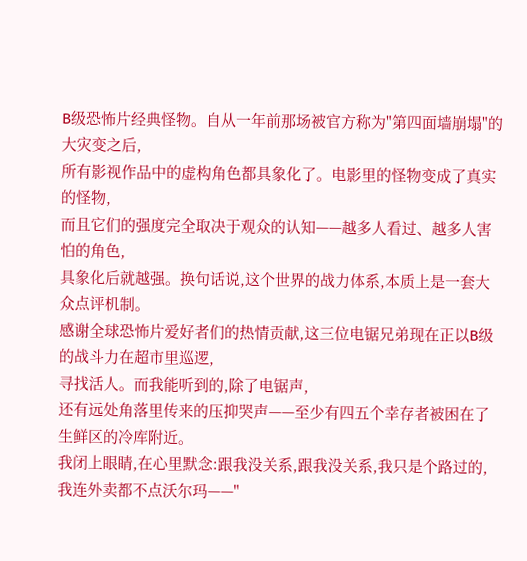B级恐怖片经典怪物。自从一年前那场被官方称为"第四面墙崩塌"的大灾变之后,
所有影视作品中的虚构角色都具象化了。电影里的怪物变成了真实的怪物,
而且它们的强度完全取决于观众的认知——越多人看过、越多人害怕的角色,
具象化后就越强。换句话说,这个世界的战力体系,本质上是一套大众点评机制。
感谢全球恐怖片爱好者们的热情贡献,这三位电锯兄弟现在正以B级的战斗力在超市里巡逻,
寻找活人。而我能听到的,除了电锯声,
还有远处角落里传来的压抑哭声——至少有四五个幸存者被困在了生鲜区的冷库附近。
我闭上眼睛,在心里默念:跟我没关系,跟我没关系,我只是个路过的,
我连外卖都不点沃尔玛——"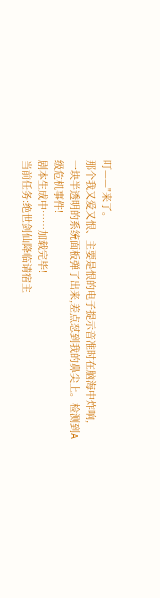叮——"来了。
那个我又爱又恨、主要是恨的电子提示音准时在脑海中炸响,
一块半透明的系统面板弹了出来,差点怼到我的鼻尖上。检测到A级危机事件!
剧本生成中……加载完毕!
当前任务:绝世剑仙降临请宿主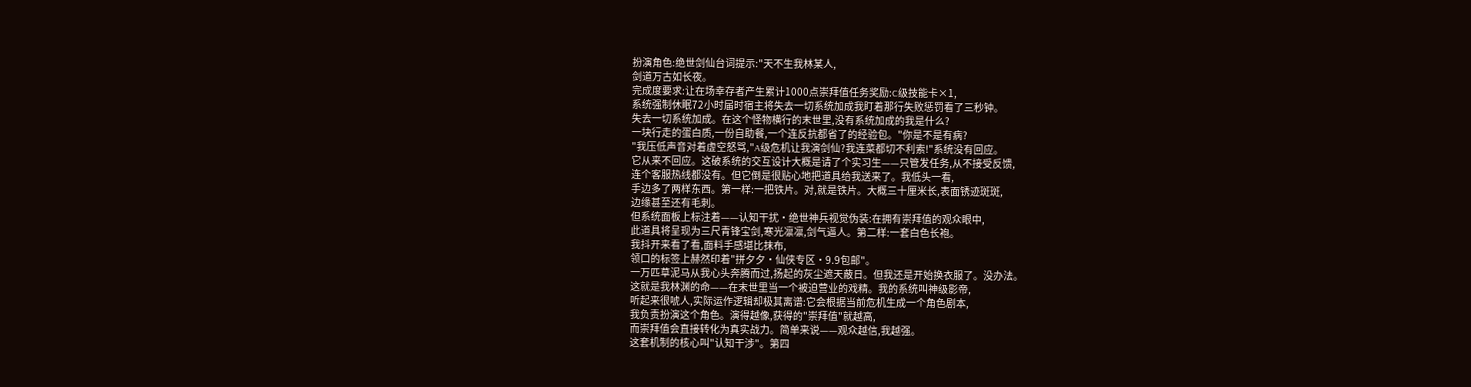扮演角色:绝世剑仙台词提示:"天不生我林某人,
剑道万古如长夜。
完成度要求:让在场幸存者产生累计1000点崇拜值任务奖励:C级技能卡×1,
系统强制休眠72小时届时宿主将失去一切系统加成我盯着那行失败惩罚看了三秒钟。
失去一切系统加成。在这个怪物横行的末世里,没有系统加成的我是什么?
一块行走的蛋白质,一份自助餐,一个连反抗都省了的经验包。"你是不是有病?
"我压低声音对着虚空怒骂,"A级危机让我演剑仙?我连菜都切不利索!"系统没有回应。
它从来不回应。这破系统的交互设计大概是请了个实习生——只管发任务,从不接受反馈,
连个客服热线都没有。但它倒是很贴心地把道具给我送来了。我低头一看,
手边多了两样东西。第一样:一把铁片。对,就是铁片。大概三十厘米长,表面锈迹斑斑,
边缘甚至还有毛刺。
但系统面板上标注着——认知干扰·绝世神兵视觉伪装:在拥有崇拜值的观众眼中,
此道具将呈现为三尺青锋宝剑,寒光凛凛,剑气逼人。第二样:一套白色长袍。
我抖开来看了看,面料手感堪比抹布,
领口的标签上赫然印着"拼夕夕·仙侠专区·9.9包邮"。
一万匹草泥马从我心头奔腾而过,扬起的灰尘遮天蔽日。但我还是开始换衣服了。没办法。
这就是我林渊的命——在末世里当一个被迫营业的戏精。我的系统叫神级影帝,
听起来很唬人,实际运作逻辑却极其离谱:它会根据当前危机生成一个角色剧本,
我负责扮演这个角色。演得越像,获得的"崇拜值"就越高,
而崇拜值会直接转化为真实战力。简单来说——观众越信,我越强。
这套机制的核心叫"认知干涉"。第四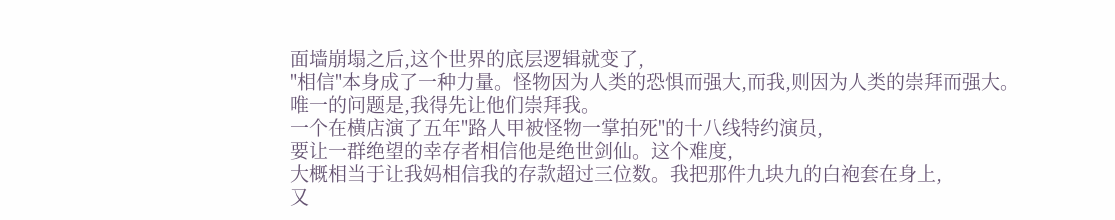面墙崩塌之后,这个世界的底层逻辑就变了,
"相信"本身成了一种力量。怪物因为人类的恐惧而强大,而我,则因为人类的崇拜而强大。
唯一的问题是,我得先让他们崇拜我。
一个在横店演了五年"路人甲被怪物一掌拍死"的十八线特约演员,
要让一群绝望的幸存者相信他是绝世剑仙。这个难度,
大概相当于让我妈相信我的存款超过三位数。我把那件九块九的白袍套在身上,
又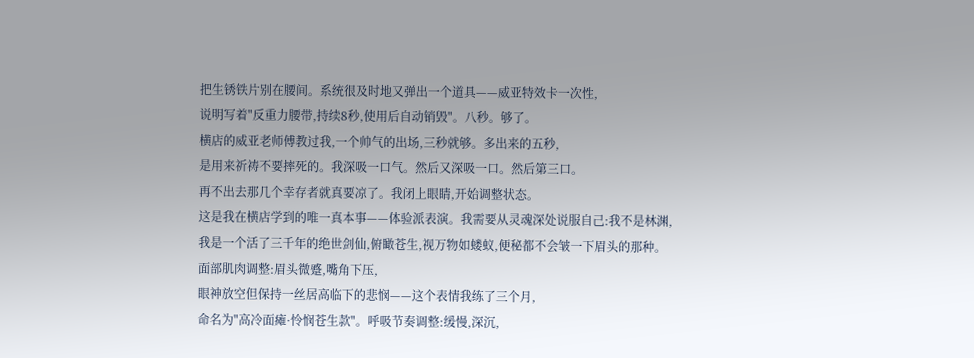把生锈铁片别在腰间。系统很及时地又弹出一个道具——威亚特效卡一次性,
说明写着"反重力腰带,持续8秒,使用后自动销毁"。八秒。够了。
横店的威亚老师傅教过我,一个帅气的出场,三秒就够。多出来的五秒,
是用来祈祷不要摔死的。我深吸一口气。然后又深吸一口。然后第三口。
再不出去那几个幸存者就真要凉了。我闭上眼睛,开始调整状态。
这是我在横店学到的唯一真本事——体验派表演。我需要从灵魂深处说服自己:我不是林渊,
我是一个活了三千年的绝世剑仙,俯瞰苍生,视万物如蝼蚁,便秘都不会皱一下眉头的那种。
面部肌肉调整:眉头微蹙,嘴角下压,
眼神放空但保持一丝居高临下的悲悯——这个表情我练了三个月,
命名为"高冷面瘫·怜悯苍生款"。呼吸节奏调整:缓慢,深沉,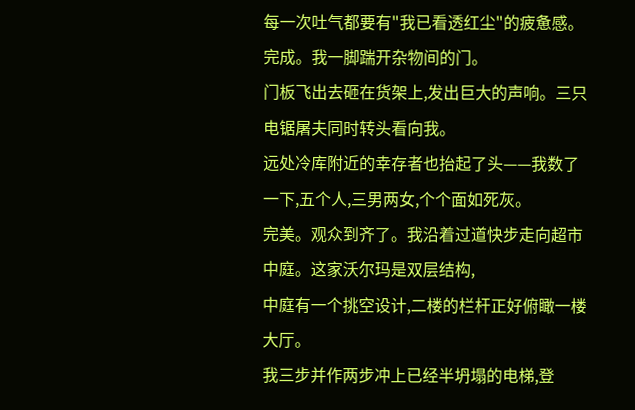每一次吐气都要有"我已看透红尘"的疲惫感。完成。我一脚踹开杂物间的门。
门板飞出去砸在货架上,发出巨大的声响。三只电锯屠夫同时转头看向我。
远处冷库附近的幸存者也抬起了头——我数了一下,五个人,三男两女,个个面如死灰。
完美。观众到齐了。我沿着过道快步走向超市中庭。这家沃尔玛是双层结构,
中庭有一个挑空设计,二楼的栏杆正好俯瞰一楼大厅。
我三步并作两步冲上已经半坍塌的电梯,登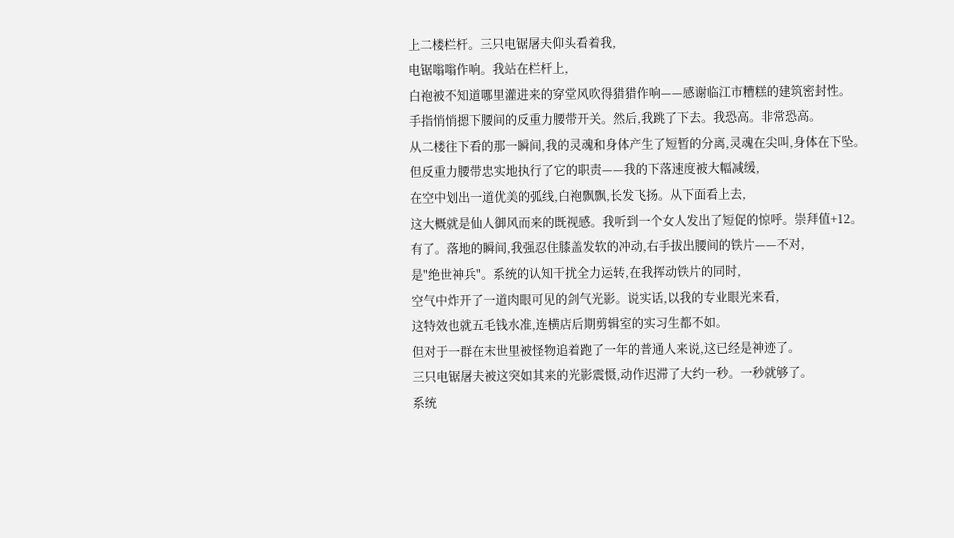上二楼栏杆。三只电锯屠夫仰头看着我,
电锯嗡嗡作响。我站在栏杆上,
白袍被不知道哪里灌进来的穿堂风吹得猎猎作响——感谢临江市糟糕的建筑密封性。
手指悄悄摁下腰间的反重力腰带开关。然后,我跳了下去。我恐高。非常恐高。
从二楼往下看的那一瞬间,我的灵魂和身体产生了短暂的分离,灵魂在尖叫,身体在下坠。
但反重力腰带忠实地执行了它的职责——我的下落速度被大幅减缓,
在空中划出一道优美的弧线,白袍飘飘,长发飞扬。从下面看上去,
这大概就是仙人御风而来的既视感。我听到一个女人发出了短促的惊呼。崇拜值+12。
有了。落地的瞬间,我强忍住膝盖发软的冲动,右手拔出腰间的铁片——不对,
是"绝世神兵"。系统的认知干扰全力运转,在我挥动铁片的同时,
空气中炸开了一道肉眼可见的剑气光影。说实话,以我的专业眼光来看,
这特效也就五毛钱水准,连横店后期剪辑室的实习生都不如。
但对于一群在末世里被怪物追着跑了一年的普通人来说,这已经是神迹了。
三只电锯屠夫被这突如其来的光影震慑,动作迟滞了大约一秒。一秒就够了。
系统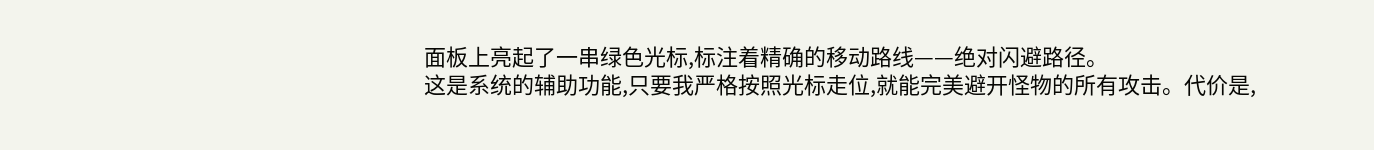面板上亮起了一串绿色光标,标注着精确的移动路线——绝对闪避路径。
这是系统的辅助功能,只要我严格按照光标走位,就能完美避开怪物的所有攻击。代价是,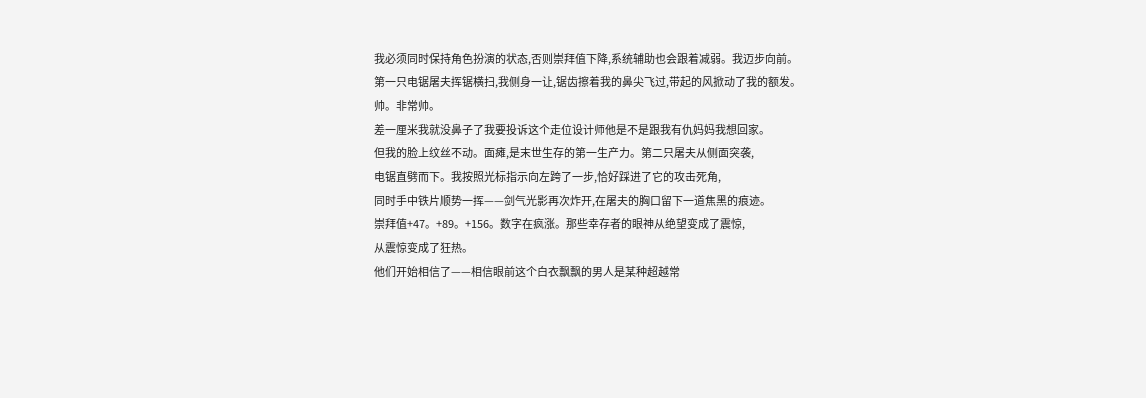我必须同时保持角色扮演的状态,否则崇拜值下降,系统辅助也会跟着减弱。我迈步向前。
第一只电锯屠夫挥锯横扫,我侧身一让,锯齿擦着我的鼻尖飞过,带起的风掀动了我的额发。
帅。非常帅。
差一厘米我就没鼻子了我要投诉这个走位设计师他是不是跟我有仇妈妈我想回家。
但我的脸上纹丝不动。面瘫,是末世生存的第一生产力。第二只屠夫从侧面突袭,
电锯直劈而下。我按照光标指示向左跨了一步,恰好踩进了它的攻击死角,
同时手中铁片顺势一挥——剑气光影再次炸开,在屠夫的胸口留下一道焦黑的痕迹。
崇拜值+47。+89。+156。数字在疯涨。那些幸存者的眼神从绝望变成了震惊,
从震惊变成了狂热。
他们开始相信了——相信眼前这个白衣飘飘的男人是某种超越常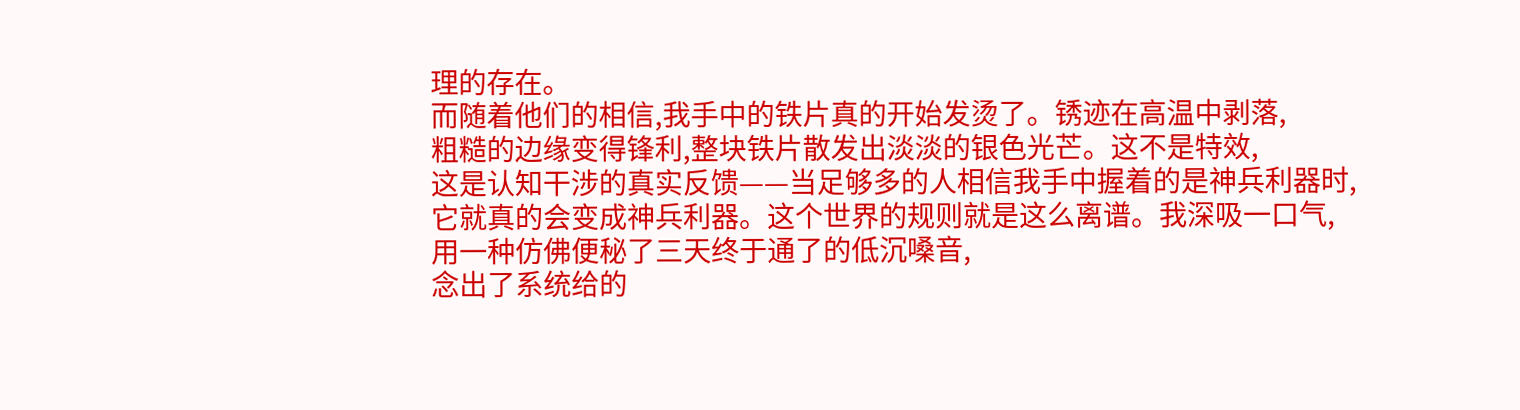理的存在。
而随着他们的相信,我手中的铁片真的开始发烫了。锈迹在高温中剥落,
粗糙的边缘变得锋利,整块铁片散发出淡淡的银色光芒。这不是特效,
这是认知干涉的真实反馈——当足够多的人相信我手中握着的是神兵利器时,
它就真的会变成神兵利器。这个世界的规则就是这么离谱。我深吸一口气,
用一种仿佛便秘了三天终于通了的低沉嗓音,
念出了系统给的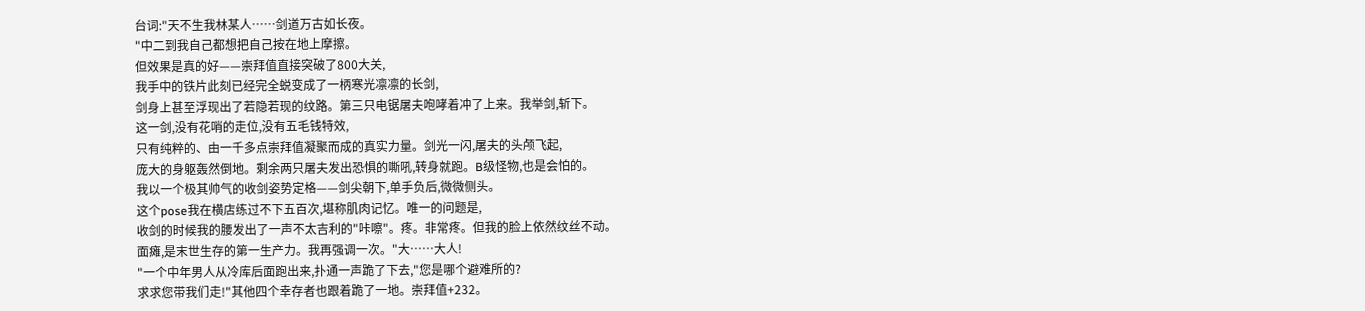台词:"天不生我林某人……剑道万古如长夜。
"中二到我自己都想把自己按在地上摩擦。
但效果是真的好——崇拜值直接突破了800大关,
我手中的铁片此刻已经完全蜕变成了一柄寒光凛凛的长剑,
剑身上甚至浮现出了若隐若现的纹路。第三只电锯屠夫咆哮着冲了上来。我举剑,斩下。
这一剑,没有花哨的走位,没有五毛钱特效,
只有纯粹的、由一千多点崇拜值凝聚而成的真实力量。剑光一闪,屠夫的头颅飞起,
庞大的身躯轰然倒地。剩余两只屠夫发出恐惧的嘶吼,转身就跑。B级怪物,也是会怕的。
我以一个极其帅气的收剑姿势定格——剑尖朝下,单手负后,微微侧头。
这个pose我在横店练过不下五百次,堪称肌肉记忆。唯一的问题是,
收剑的时候我的腰发出了一声不太吉利的"咔嚓"。疼。非常疼。但我的脸上依然纹丝不动。
面瘫,是末世生存的第一生产力。我再强调一次。"大……大人!
"一个中年男人从冷库后面跑出来,扑通一声跪了下去,"您是哪个避难所的?
求求您带我们走!"其他四个幸存者也跟着跪了一地。崇拜值+232。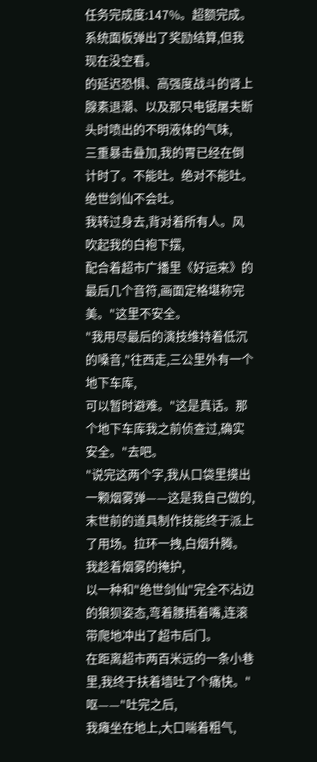任务完成度:147%。超额完成。系统面板弹出了奖励结算,但我现在没空看。
的延迟恐惧、高强度战斗的肾上腺素退潮、以及那只电锯屠夫断头时喷出的不明液体的气味,
三重暴击叠加,我的胃已经在倒计时了。不能吐。绝对不能吐。绝世剑仙不会吐。
我转过身去,背对着所有人。风吹起我的白袍下摆,
配合着超市广播里《好运来》的最后几个音符,画面定格堪称完美。"这里不安全。
"我用尽最后的演技维持着低沉的嗓音,"往西走,三公里外有一个地下车库,
可以暂时避难。"这是真话。那个地下车库我之前侦查过,确实安全。"去吧。
"说完这两个字,我从口袋里摸出一颗烟雾弹——这是我自己做的,
末世前的道具制作技能终于派上了用场。拉环一拽,白烟升腾。我趁着烟雾的掩护,
以一种和"绝世剑仙"完全不沾边的狼狈姿态,弯着腰捂着嘴,连滚带爬地冲出了超市后门。
在距离超市两百米远的一条小巷里,我终于扶着墙吐了个痛快。"呕——"吐完之后,
我瘫坐在地上,大口喘着粗气,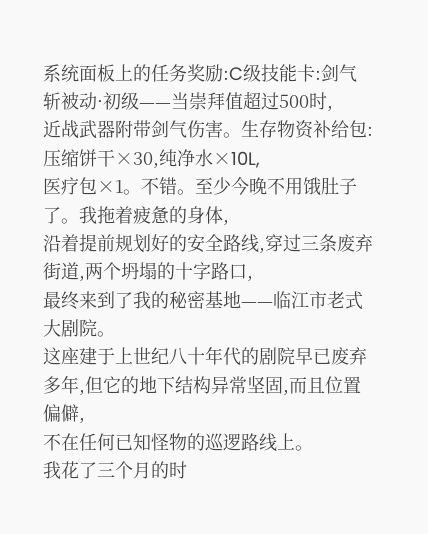系统面板上的任务奖励:C级技能卡:剑气斩被动·初级——当崇拜值超过500时,
近战武器附带剑气伤害。生存物资补给包:压缩饼干×30,纯净水×10L,
医疗包×1。不错。至少今晚不用饿肚子了。我拖着疲惫的身体,
沿着提前规划好的安全路线,穿过三条废弃街道,两个坍塌的十字路口,
最终来到了我的秘密基地——临江市老式大剧院。
这座建于上世纪八十年代的剧院早已废弃多年,但它的地下结构异常坚固,而且位置偏僻,
不在任何已知怪物的巡逻路线上。
我花了三个月的时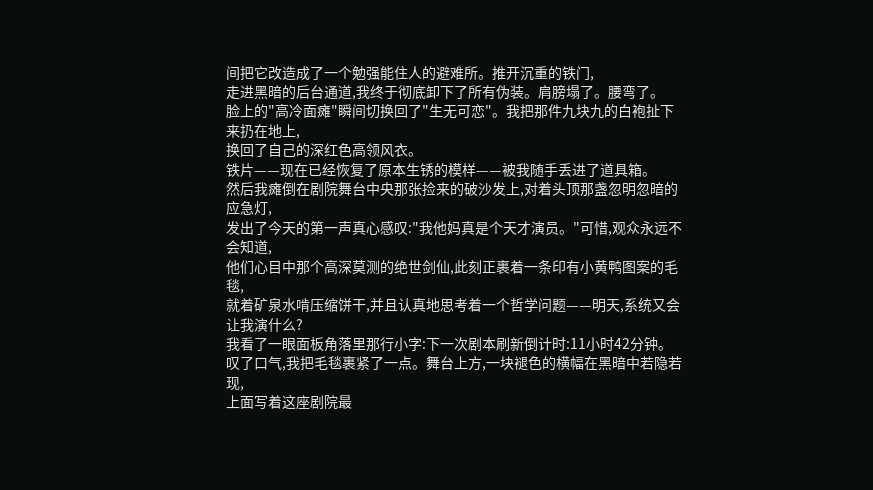间把它改造成了一个勉强能住人的避难所。推开沉重的铁门,
走进黑暗的后台通道,我终于彻底卸下了所有伪装。肩膀塌了。腰弯了。
脸上的"高冷面瘫"瞬间切换回了"生无可恋"。我把那件九块九的白袍扯下来扔在地上,
换回了自己的深红色高领风衣。
铁片——现在已经恢复了原本生锈的模样——被我随手丢进了道具箱。
然后我瘫倒在剧院舞台中央那张捡来的破沙发上,对着头顶那盏忽明忽暗的应急灯,
发出了今天的第一声真心感叹:"我他妈真是个天才演员。"可惜,观众永远不会知道,
他们心目中那个高深莫测的绝世剑仙,此刻正裹着一条印有小黄鸭图案的毛毯,
就着矿泉水啃压缩饼干,并且认真地思考着一个哲学问题——明天,系统又会让我演什么?
我看了一眼面板角落里那行小字:下一次剧本刷新倒计时:11小时42分钟。
叹了口气,我把毛毯裹紧了一点。舞台上方,一块褪色的横幅在黑暗中若隐若现,
上面写着这座剧院最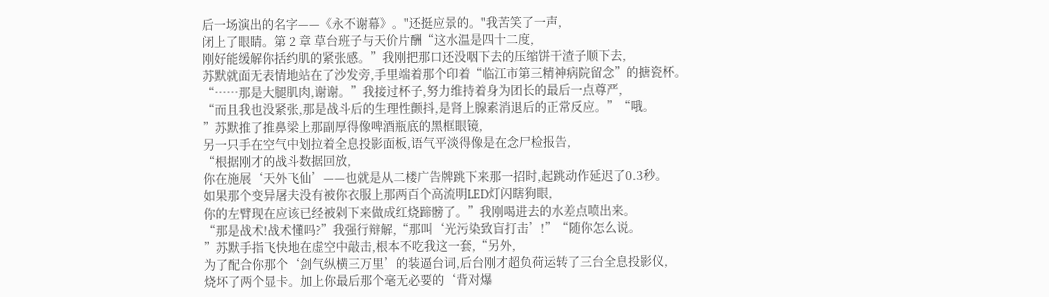后一场演出的名字——《永不谢幕》。"还挺应景的。"我苦笑了一声,
闭上了眼睛。第 2 章 草台班子与天价片酬“这水温是四十二度,
刚好能缓解你括约肌的紧张感。”我刚把那口还没咽下去的压缩饼干渣子顺下去,
苏默就面无表情地站在了沙发旁,手里端着那个印着“临江市第三精神病院留念”的搪瓷杯。
“……那是大腿肌肉,谢谢。”我接过杯子,努力维持着身为团长的最后一点尊严,
“而且我也没紧张,那是战斗后的生理性颤抖,是肾上腺素消退后的正常反应。”“哦。
”苏默推了推鼻梁上那副厚得像啤酒瓶底的黑框眼镜,
另一只手在空气中划拉着全息投影面板,语气平淡得像是在念尸检报告,
“根据刚才的战斗数据回放,
你在施展‘天外飞仙’——也就是从二楼广告牌跳下来那一招时,起跳动作延迟了0.3秒。
如果那个变异屠夫没有被你衣服上那两百个高流明LED灯闪瞎狗眼,
你的左臂现在应该已经被剁下来做成红烧蹄髈了。”我刚喝进去的水差点喷出来。
“那是战术!战术懂吗?”我强行辩解,“那叫‘光污染致盲打击’!”“随你怎么说。
”苏默手指飞快地在虚空中敲击,根本不吃我这一套,“另外,
为了配合你那个‘剑气纵横三万里’的装逼台词,后台刚才超负荷运转了三台全息投影仪,
烧坏了两个显卡。加上你最后那个毫无必要的‘背对爆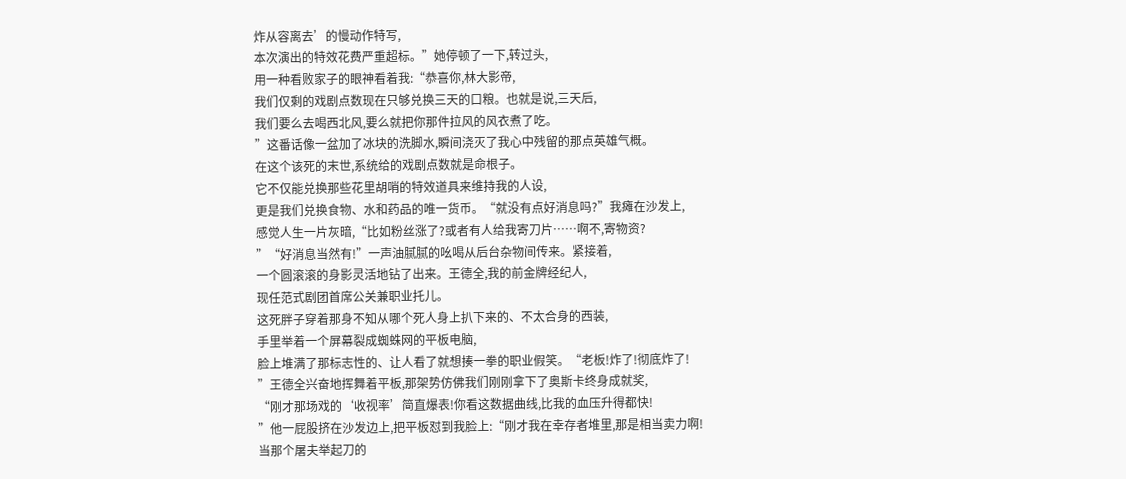炸从容离去’的慢动作特写,
本次演出的特效花费严重超标。”她停顿了一下,转过头,
用一种看败家子的眼神看着我:“恭喜你,林大影帝,
我们仅剩的戏剧点数现在只够兑换三天的口粮。也就是说,三天后,
我们要么去喝西北风,要么就把你那件拉风的风衣煮了吃。
”这番话像一盆加了冰块的洗脚水,瞬间浇灭了我心中残留的那点英雄气概。
在这个该死的末世,系统给的戏剧点数就是命根子。
它不仅能兑换那些花里胡哨的特效道具来维持我的人设,
更是我们兑换食物、水和药品的唯一货币。“就没有点好消息吗?”我瘫在沙发上,
感觉人生一片灰暗,“比如粉丝涨了?或者有人给我寄刀片……啊不,寄物资?
”“好消息当然有!”一声油腻腻的吆喝从后台杂物间传来。紧接着,
一个圆滚滚的身影灵活地钻了出来。王德全,我的前金牌经纪人,
现任范式剧团首席公关兼职业托儿。
这死胖子穿着那身不知从哪个死人身上扒下来的、不太合身的西装,
手里举着一个屏幕裂成蜘蛛网的平板电脑,
脸上堆满了那标志性的、让人看了就想揍一拳的职业假笑。“老板!炸了!彻底炸了!
”王德全兴奋地挥舞着平板,那架势仿佛我们刚刚拿下了奥斯卡终身成就奖,
“刚才那场戏的‘收视率’简直爆表!你看这数据曲线,比我的血压升得都快!
”他一屁股挤在沙发边上,把平板怼到我脸上:“刚才我在幸存者堆里,那是相当卖力啊!
当那个屠夫举起刀的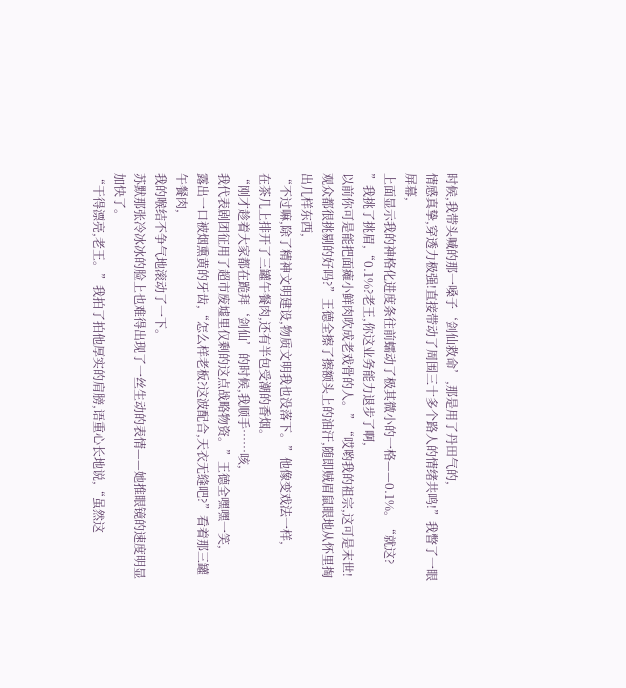时候,我带头喊的那一嗓子‘剑仙救命’,那是用了丹田气的,
情感真挚,穿透力极强!直接带动了周围三十多个路人的情绪共鸣!”我瞥了一眼屏幕,
上面显示我的神格化进度条往前蠕动了极其微小的一格——0.1%。“就这?
”我挑了挑眉,“0.1%?老王,你这业务能力退步了啊,
以前你可是能把面瘫小鲜肉吹成老戏骨的人。”“哎哟我的祖宗,这可是末世!
观众都很挑剔的好吗?”王德全擦了擦额头上的油汗,随即贼眉鼠眼地从怀里掏出几样东西,
“不过嘛,除了精神文明建设,物质文明我也没落下。”他像变戏法一样,
在茶几上排开了三罐午餐肉,还有半包受潮的香烟。
“刚才趁着大家都在跪拜‘剑仙’的时候,我顺手……咳,
我代表剧团征用了超市废墟里仅剩的这点战略物资。”王德全嘿嘿一笑,
露出一口被烟熏黄的牙齿,“怎么样老板?这波配合,天衣无缝吧?”看着那三罐午餐肉,
我的喉结不争气地滚动了一下。
苏默那张冷冰冰的脸上也难得出现了一丝生动的表情——她推眼镜的速度明显加快了。
“干得漂亮,老王。”我拍了拍他厚实的肩膀,语重心长地说,“虽然这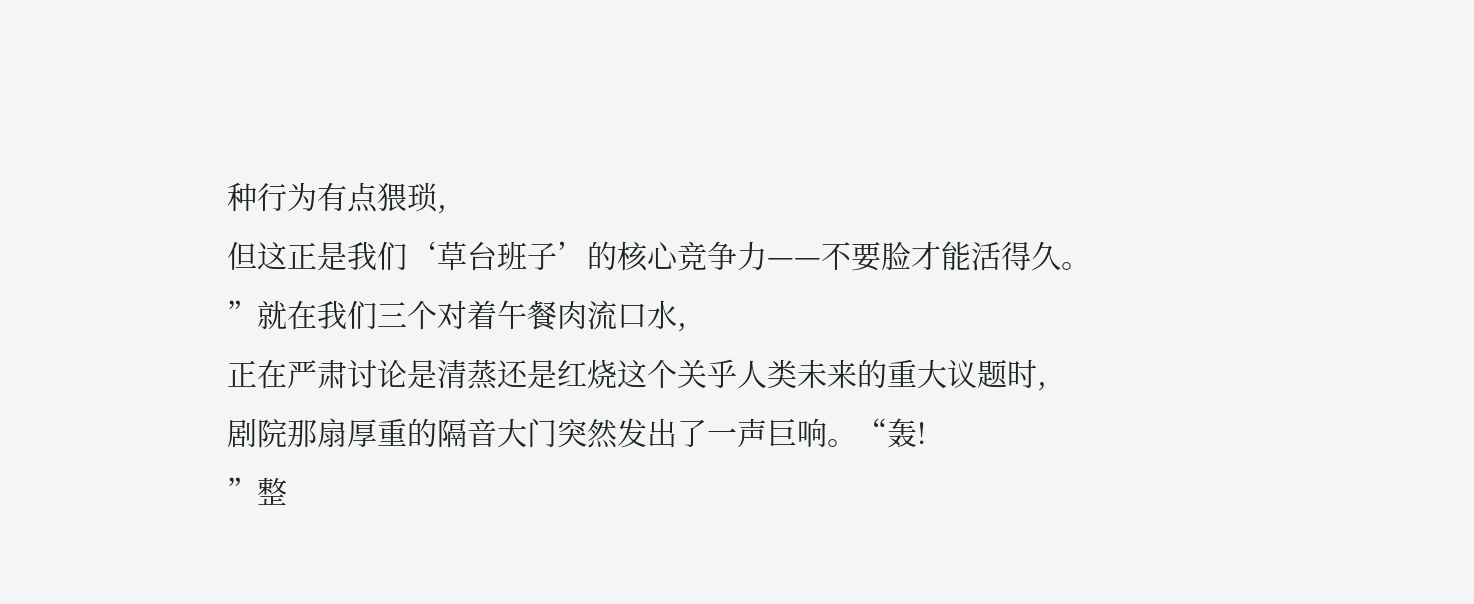种行为有点猥琐,
但这正是我们‘草台班子’的核心竞争力——不要脸才能活得久。
”就在我们三个对着午餐肉流口水,
正在严肃讨论是清蒸还是红烧这个关乎人类未来的重大议题时,
剧院那扇厚重的隔音大门突然发出了一声巨响。“轰!
”整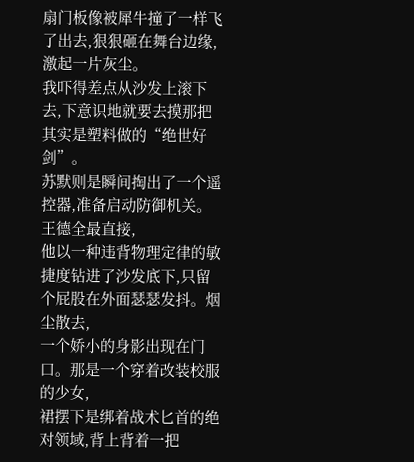扇门板像被犀牛撞了一样飞了出去,狠狠砸在舞台边缘,激起一片灰尘。
我吓得差点从沙发上滚下去,下意识地就要去摸那把其实是塑料做的“绝世好剑”。
苏默则是瞬间掏出了一个遥控器,准备启动防御机关。王德全最直接,
他以一种违背物理定律的敏捷度钻进了沙发底下,只留个屁股在外面瑟瑟发抖。烟尘散去,
一个娇小的身影出现在门口。那是一个穿着改装校服的少女,
裙摆下是绑着战术匕首的绝对领域,背上背着一把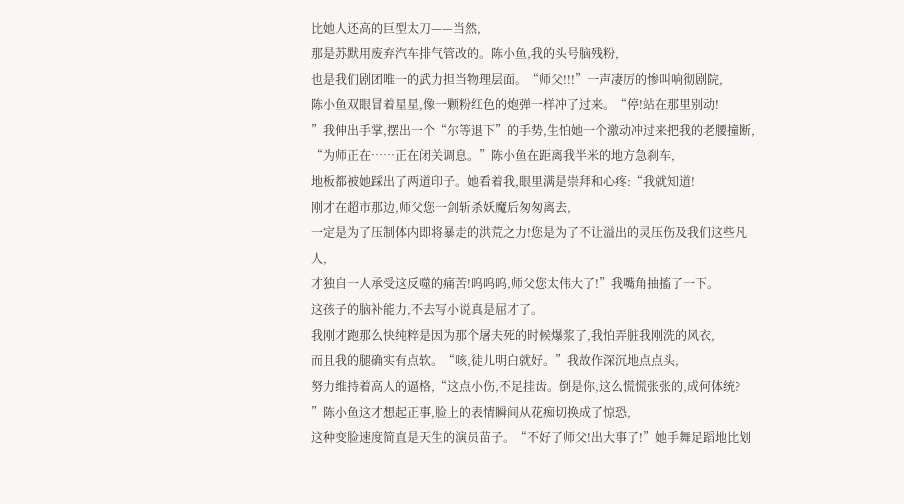比她人还高的巨型太刀——当然,
那是苏默用废弃汽车排气管改的。陈小鱼,我的头号脑残粉,
也是我们剧团唯一的武力担当物理层面。“师父!!!”一声凄厉的惨叫响彻剧院,
陈小鱼双眼冒着星星,像一颗粉红色的炮弹一样冲了过来。“停!站在那里别动!
”我伸出手掌,摆出一个“尔等退下”的手势,生怕她一个激动冲过来把我的老腰撞断,
“为师正在……正在闭关调息。”陈小鱼在距离我半米的地方急刹车,
地板都被她踩出了两道印子。她看着我,眼里满是崇拜和心疼:“我就知道!
刚才在超市那边,师父您一剑斩杀妖魔后匆匆离去,
一定是为了压制体内即将暴走的洪荒之力!您是为了不让溢出的灵压伤及我们这些凡人,
才独自一人承受这反噬的痛苦!呜呜呜,师父您太伟大了!”我嘴角抽搐了一下。
这孩子的脑补能力,不去写小说真是屈才了。
我刚才跑那么快纯粹是因为那个屠夫死的时候爆浆了,我怕弄脏我刚洗的风衣,
而且我的腿确实有点软。“咳,徒儿明白就好。”我故作深沉地点点头,
努力维持着高人的逼格,“这点小伤,不足挂齿。倒是你,这么慌慌张张的,成何体统?
”陈小鱼这才想起正事,脸上的表情瞬间从花痴切换成了惊恐,
这种变脸速度简直是天生的演员苗子。“不好了师父!出大事了!”她手舞足蹈地比划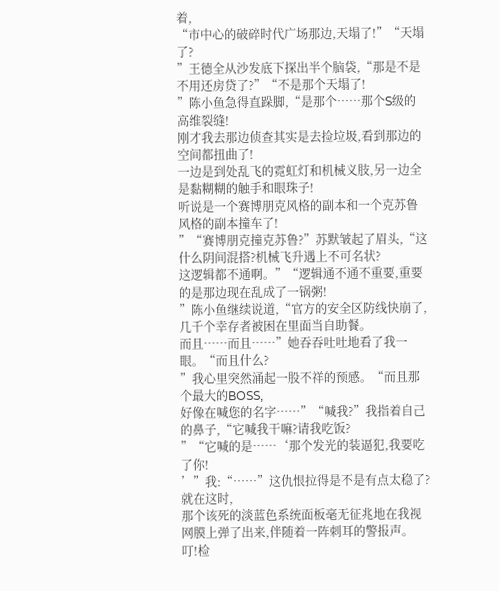着,
“市中心的破碎时代广场那边,天塌了!”“天塌了?
”王德全从沙发底下探出半个脑袋,“那是不是不用还房贷了?”“不是那个天塌了!
”陈小鱼急得直跺脚,“是那个……那个S级的高维裂缝!
刚才我去那边侦查其实是去捡垃圾,看到那边的空间都扭曲了!
一边是到处乱飞的霓虹灯和机械义肢,另一边全是黏糊糊的触手和眼珠子!
听说是一个赛博朋克风格的副本和一个克苏鲁风格的副本撞车了!
”“赛博朋克撞克苏鲁?”苏默皱起了眉头,“这什么阴间混搭?机械飞升遇上不可名状?
这逻辑都不通啊。”“逻辑通不通不重要,重要的是那边现在乱成了一锅粥!
”陈小鱼继续说道,“官方的安全区防线快崩了,几千个幸存者被困在里面当自助餐。
而且……而且……”她吞吞吐吐地看了我一眼。“而且什么?
”我心里突然涌起一股不祥的预感。“而且那个最大的BOSS,
好像在喊您的名字……”“喊我?”我指着自己的鼻子,“它喊我干嘛?请我吃饭?
”“它喊的是……‘那个发光的装逼犯,我要吃了你!
’”我:“……”这仇恨拉得是不是有点太稳了?就在这时,
那个该死的淡蓝色系统面板毫无征兆地在我视网膜上弹了出来,伴随着一阵刺耳的警报声。
叮!检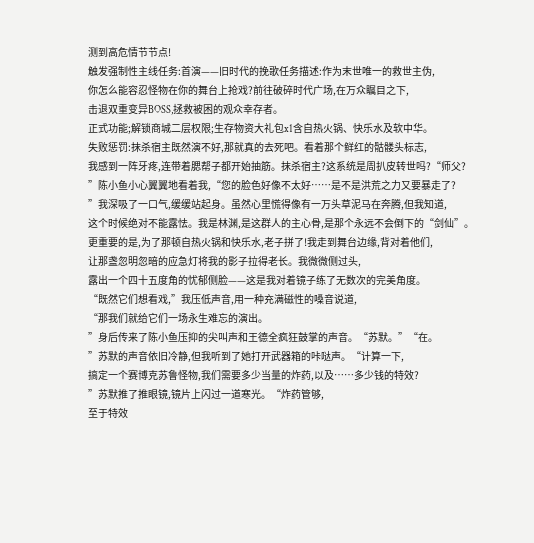测到高危情节节点!
触发强制性主线任务:首演——旧时代的挽歌任务描述:作为末世唯一的救世主伪,
你怎么能容忍怪物在你的舞台上抢戏?前往破碎时代广场,在万众瞩目之下,
击退双重变异BOSS,拯救被困的观众幸存者。
正式功能;解锁商城二层权限;生存物资大礼包x1含自热火锅、快乐水及软中华。
失败惩罚:抹杀宿主既然演不好,那就真的去死吧。看着那个鲜红的骷髅头标志,
我感到一阵牙疼,连带着腮帮子都开始抽筋。抹杀宿主?这系统是周扒皮转世吗?“师父?
”陈小鱼小心翼翼地看着我,“您的脸色好像不太好……是不是洪荒之力又要暴走了?
”我深吸了一口气,缓缓站起身。虽然心里慌得像有一万头草泥马在奔腾,但我知道,
这个时候绝对不能露怯。我是林渊,是这群人的主心骨,是那个永远不会倒下的“剑仙”。
更重要的是,为了那顿自热火锅和快乐水,老子拼了!我走到舞台边缘,背对着他们,
让那盏忽明忽暗的应急灯将我的影子拉得老长。我微微侧过头,
露出一个四十五度角的忧郁侧脸——这是我对着镜子练了无数次的完美角度。
“既然它们想看戏,”我压低声音,用一种充满磁性的嗓音说道,
“那我们就给它们一场永生难忘的演出。
”身后传来了陈小鱼压抑的尖叫声和王德全疯狂鼓掌的声音。“苏默。”“在。
”苏默的声音依旧冷静,但我听到了她打开武器箱的咔哒声。“计算一下,
搞定一个赛博克苏鲁怪物,我们需要多少当量的炸药,以及……多少钱的特效?
”苏默推了推眼镜,镜片上闪过一道寒光。“炸药管够,
至于特效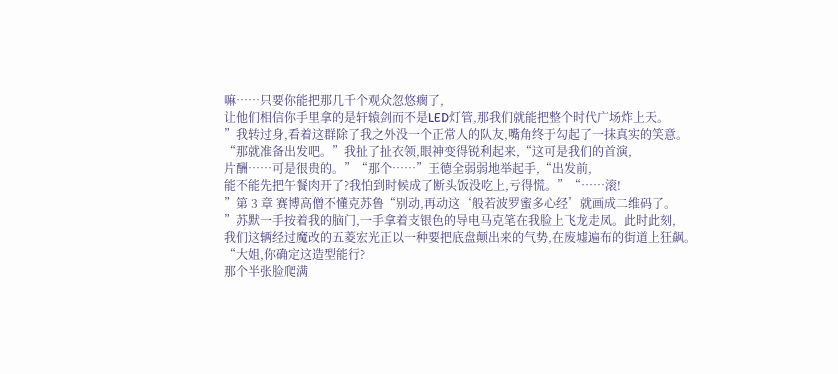嘛……只要你能把那几千个观众忽悠瘸了,
让他们相信你手里拿的是轩辕剑而不是LED灯管,那我们就能把整个时代广场炸上天。
”我转过身,看着这群除了我之外没一个正常人的队友,嘴角终于勾起了一抹真实的笑意。
“那就准备出发吧。”我扯了扯衣领,眼神变得锐利起来,“这可是我们的首演,
片酬……可是很贵的。”“那个……”王德全弱弱地举起手,“出发前,
能不能先把午餐肉开了?我怕到时候成了断头饭没吃上,亏得慌。”“……滚!
”第 3 章 赛博高僧不懂克苏鲁“别动,再动这‘般若波罗蜜多心经’就画成二维码了。
”苏默一手按着我的脑门,一手拿着支银色的导电马克笔在我脸上飞龙走凤。此时此刻,
我们这辆经过魔改的五菱宏光正以一种要把底盘颠出来的气势,在废墟遍布的街道上狂飙。
“大姐,你确定这造型能行?
那个半张脸爬满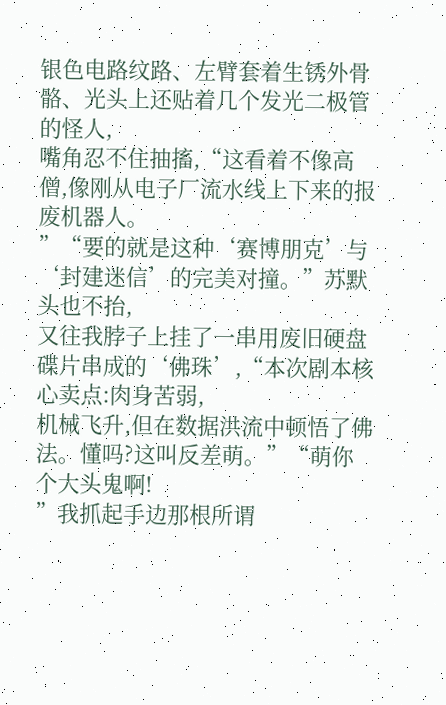银色电路纹路、左臂套着生锈外骨骼、光头上还贴着几个发光二极管的怪人,
嘴角忍不住抽搐,“这看着不像高僧,像刚从电子厂流水线上下来的报废机器人。
”“要的就是这种‘赛博朋克’与‘封建迷信’的完美对撞。”苏默头也不抬,
又往我脖子上挂了一串用废旧硬盘碟片串成的‘佛珠’,“本次剧本核心卖点:肉身苦弱,
机械飞升,但在数据洪流中顿悟了佛法。懂吗?这叫反差萌。”“萌你个大头鬼啊!
”我抓起手边那根所谓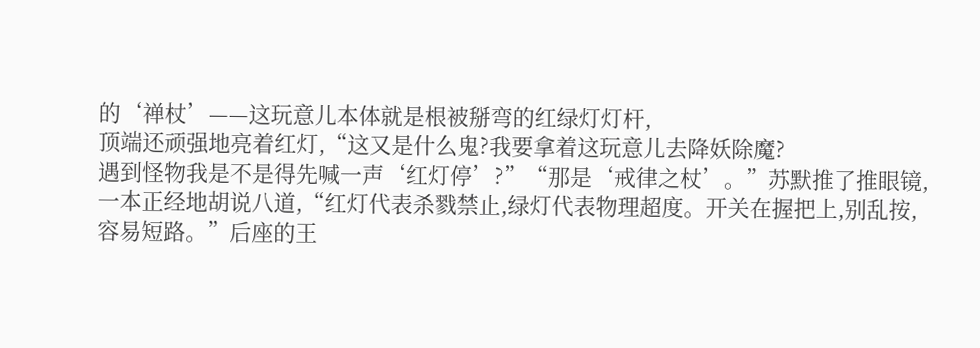的‘禅杖’——这玩意儿本体就是根被掰弯的红绿灯灯杆,
顶端还顽强地亮着红灯,“这又是什么鬼?我要拿着这玩意儿去降妖除魔?
遇到怪物我是不是得先喊一声‘红灯停’?”“那是‘戒律之杖’。”苏默推了推眼镜,
一本正经地胡说八道,“红灯代表杀戮禁止,绿灯代表物理超度。开关在握把上,别乱按,
容易短路。”后座的王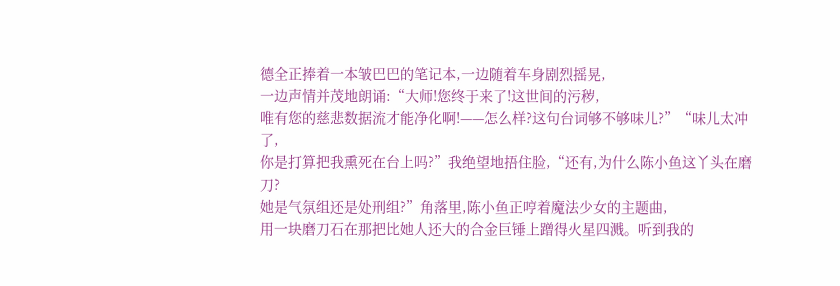德全正捧着一本皱巴巴的笔记本,一边随着车身剧烈摇晃,
一边声情并茂地朗诵:“大师!您终于来了!这世间的污秽,
唯有您的慈悲数据流才能净化啊!——怎么样?这句台词够不够味儿?”“味儿太冲了,
你是打算把我熏死在台上吗?”我绝望地捂住脸,“还有,为什么陈小鱼这丫头在磨刀?
她是气氛组还是处刑组?”角落里,陈小鱼正哼着魔法少女的主题曲,
用一块磨刀石在那把比她人还大的合金巨锤上蹭得火星四溅。听到我的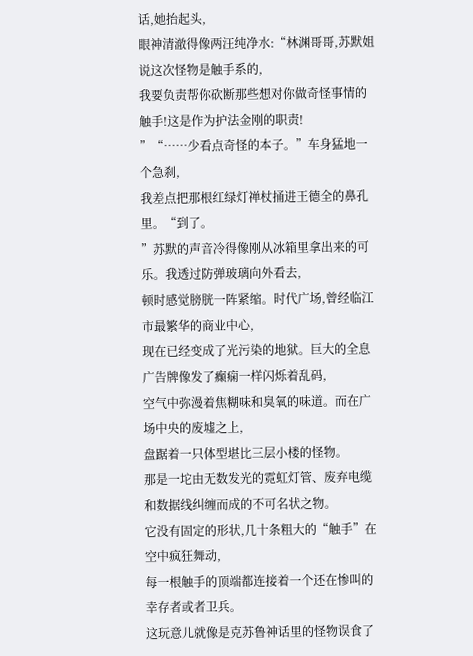话,她抬起头,
眼神清澈得像两汪纯净水:“林渊哥哥,苏默姐说这次怪物是触手系的,
我要负责帮你砍断那些想对你做奇怪事情的触手!这是作为护法金刚的职责!
”“……少看点奇怪的本子。”车身猛地一个急刹,
我差点把那根红绿灯禅杖捅进王德全的鼻孔里。“到了。
”苏默的声音冷得像刚从冰箱里拿出来的可乐。我透过防弹玻璃向外看去,
顿时感觉膀胱一阵紧缩。时代广场,曾经临江市最繁华的商业中心,
现在已经变成了光污染的地狱。巨大的全息广告牌像发了癫痫一样闪烁着乱码,
空气中弥漫着焦糊味和臭氧的味道。而在广场中央的废墟之上,
盘踞着一只体型堪比三层小楼的怪物。
那是一坨由无数发光的霓虹灯管、废弃电缆和数据线纠缠而成的不可名状之物。
它没有固定的形状,几十条粗大的“触手”在空中疯狂舞动,
每一根触手的顶端都连接着一个还在惨叫的幸存者或者卫兵。
这玩意儿就像是克苏鲁神话里的怪物误食了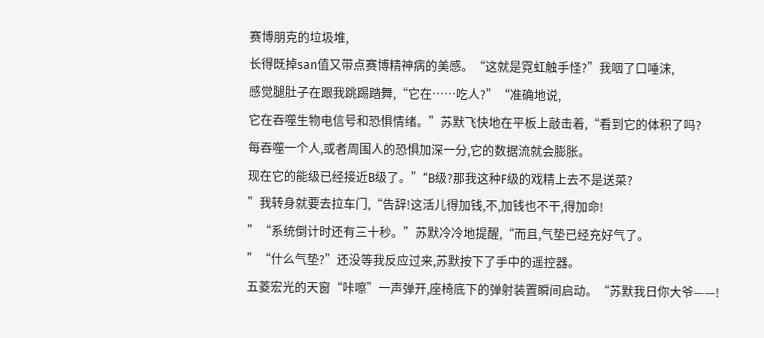赛博朋克的垃圾堆,
长得既掉san值又带点赛博精神病的美感。“这就是霓虹触手怪?”我咽了口唾沫,
感觉腿肚子在跟我跳踢踏舞,“它在……吃人?”“准确地说,
它在吞噬生物电信号和恐惧情绪。”苏默飞快地在平板上敲击着,“看到它的体积了吗?
每吞噬一个人,或者周围人的恐惧加深一分,它的数据流就会膨胀。
现在它的能级已经接近B级了。”“B级?那我这种F级的戏精上去不是送菜?
”我转身就要去拉车门,“告辞!这活儿得加钱,不,加钱也不干,得加命!
”“系统倒计时还有三十秒。”苏默冷冷地提醒,“而且,气垫已经充好气了。
”“什么气垫?”还没等我反应过来,苏默按下了手中的遥控器。
五菱宏光的天窗“咔嚓”一声弹开,座椅底下的弹射装置瞬间启动。“苏默我日你大爷——!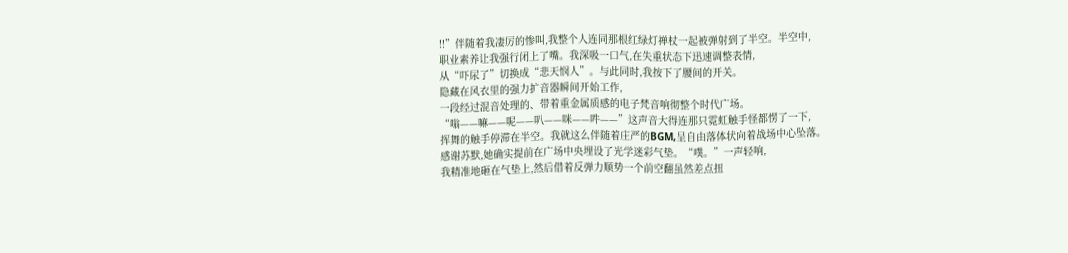!!”伴随着我凄厉的惨叫,我整个人连同那根红绿灯禅杖一起被弹射到了半空。半空中,
职业素养让我强行闭上了嘴。我深吸一口气,在失重状态下迅速调整表情,
从“吓尿了”切换成“悲天悯人”。与此同时,我按下了腰间的开关。
隐藏在风衣里的强力扩音器瞬间开始工作,
一段经过混音处理的、带着重金属质感的电子梵音响彻整个时代广场。
“嗡——嘛——呢——叭——咪——吽——”这声音大得连那只霓虹触手怪都愣了一下,
挥舞的触手停滞在半空。我就这么伴随着庄严的BGM,呈自由落体状向着战场中心坠落。
感谢苏默,她确实提前在广场中央埋设了光学迷彩气垫。“噗。”一声轻响,
我精准地砸在气垫上,然后借着反弹力顺势一个前空翻虽然差点扭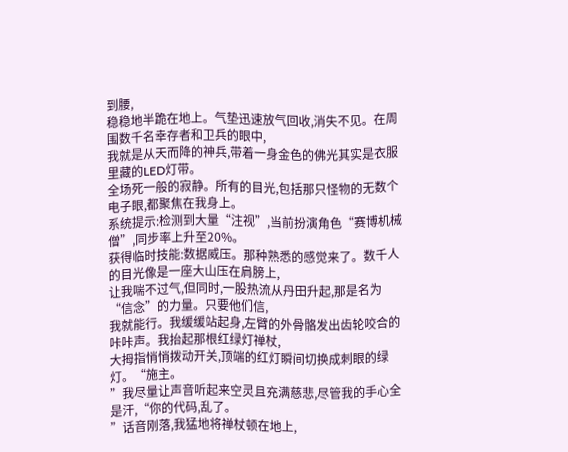到腰,
稳稳地半跪在地上。气垫迅速放气回收,消失不见。在周围数千名幸存者和卫兵的眼中,
我就是从天而降的神兵,带着一身金色的佛光其实是衣服里藏的LED灯带。
全场死一般的寂静。所有的目光,包括那只怪物的无数个电子眼,都聚焦在我身上。
系统提示:检测到大量“注视”,当前扮演角色“赛博机械僧”,同步率上升至20%。
获得临时技能:数据威压。那种熟悉的感觉来了。数千人的目光像是一座大山压在肩膀上,
让我喘不过气,但同时,一股热流从丹田升起,那是名为“信念”的力量。只要他们信,
我就能行。我缓缓站起身,左臂的外骨骼发出齿轮咬合的咔咔声。我抬起那根红绿灯禅杖,
大拇指悄悄拨动开关,顶端的红灯瞬间切换成刺眼的绿灯。“施主。
”我尽量让声音听起来空灵且充满慈悲,尽管我的手心全是汗,“你的代码,乱了。
”话音刚落,我猛地将禅杖顿在地上,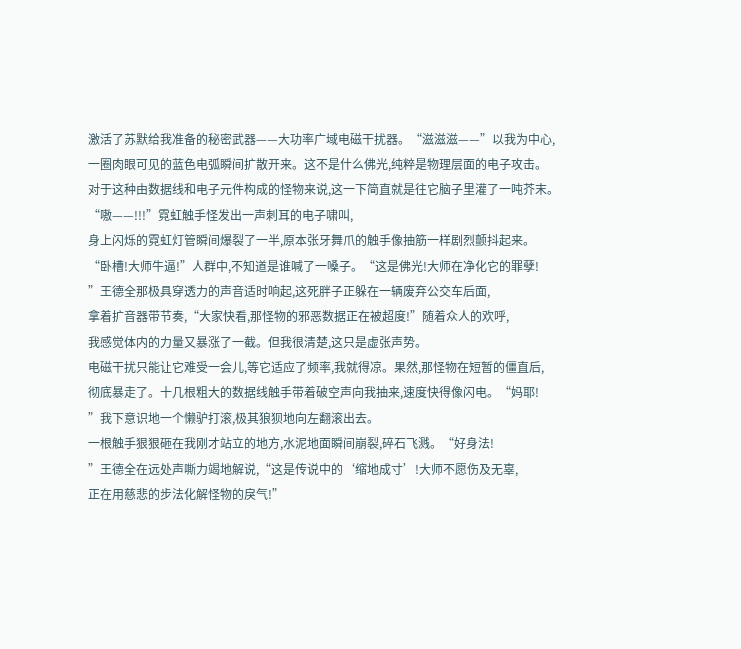激活了苏默给我准备的秘密武器——大功率广域电磁干扰器。“滋滋滋——”以我为中心,
一圈肉眼可见的蓝色电弧瞬间扩散开来。这不是什么佛光,纯粹是物理层面的电子攻击。
对于这种由数据线和电子元件构成的怪物来说,这一下简直就是往它脑子里灌了一吨芥末。
“嗷——!!!”霓虹触手怪发出一声刺耳的电子啸叫,
身上闪烁的霓虹灯管瞬间爆裂了一半,原本张牙舞爪的触手像抽筋一样剧烈颤抖起来。
“卧槽!大师牛逼!”人群中,不知道是谁喊了一嗓子。“这是佛光!大师在净化它的罪孽!
”王德全那极具穿透力的声音适时响起,这死胖子正躲在一辆废弃公交车后面,
拿着扩音器带节奏,“大家快看,那怪物的邪恶数据正在被超度!”随着众人的欢呼,
我感觉体内的力量又暴涨了一截。但我很清楚,这只是虚张声势。
电磁干扰只能让它难受一会儿,等它适应了频率,我就得凉。果然,那怪物在短暂的僵直后,
彻底暴走了。十几根粗大的数据线触手带着破空声向我抽来,速度快得像闪电。“妈耶!
”我下意识地一个懒驴打滚,极其狼狈地向左翻滚出去。
一根触手狠狠砸在我刚才站立的地方,水泥地面瞬间崩裂,碎石飞溅。“好身法!
”王德全在远处声嘶力竭地解说,“这是传说中的‘缩地成寸’!大师不愿伤及无辜,
正在用慈悲的步法化解怪物的戾气!”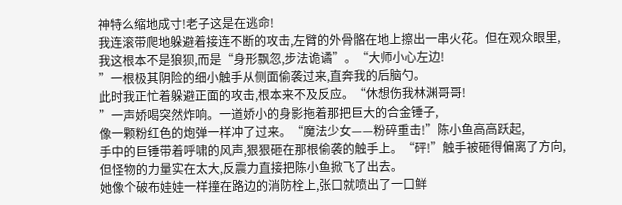神特么缩地成寸!老子这是在逃命!
我连滚带爬地躲避着接连不断的攻击,左臂的外骨骼在地上擦出一串火花。但在观众眼里,
我这根本不是狼狈,而是“身形飘忽,步法诡谲”。“大师小心左边!
”一根极其阴险的细小触手从侧面偷袭过来,直奔我的后脑勺。
此时我正忙着躲避正面的攻击,根本来不及反应。“休想伤我林渊哥哥!
”一声娇喝突然炸响。一道娇小的身影拖着那把巨大的合金锤子,
像一颗粉红色的炮弹一样冲了过来。“魔法少女——粉碎重击!”陈小鱼高高跃起,
手中的巨锤带着呼啸的风声,狠狠砸在那根偷袭的触手上。“砰!”触手被砸得偏离了方向,
但怪物的力量实在太大,反震力直接把陈小鱼掀飞了出去。
她像个破布娃娃一样撞在路边的消防栓上,张口就喷出了一口鲜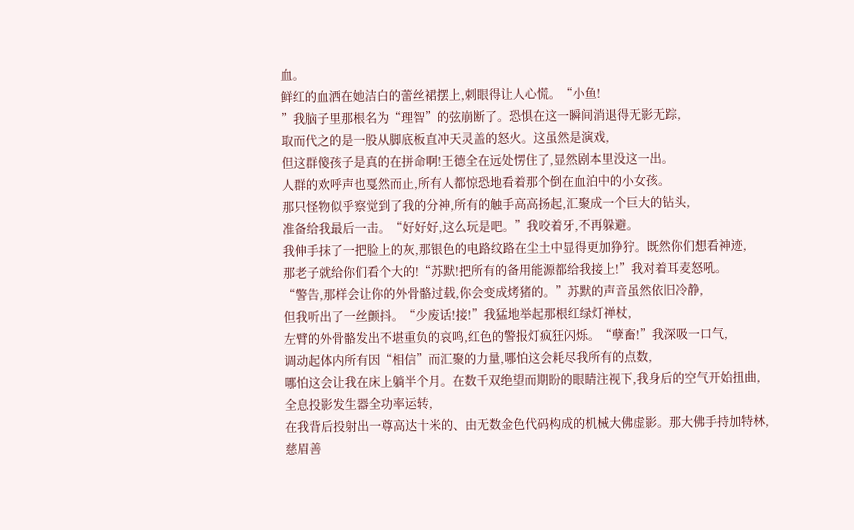血。
鲜红的血洒在她洁白的蕾丝裙摆上,刺眼得让人心慌。“小鱼!
”我脑子里那根名为“理智”的弦崩断了。恐惧在这一瞬间消退得无影无踪,
取而代之的是一股从脚底板直冲天灵盖的怒火。这虽然是演戏,
但这群傻孩子是真的在拼命啊!王德全在远处愣住了,显然剧本里没这一出。
人群的欢呼声也戛然而止,所有人都惊恐地看着那个倒在血泊中的小女孩。
那只怪物似乎察觉到了我的分神,所有的触手高高扬起,汇聚成一个巨大的钻头,
准备给我最后一击。“好好好,这么玩是吧。”我咬着牙,不再躲避。
我伸手抹了一把脸上的灰,那银色的电路纹路在尘土中显得更加狰狞。既然你们想看神迹,
那老子就给你们看个大的!“苏默!把所有的备用能源都给我接上!”我对着耳麦怒吼。
“警告,那样会让你的外骨骼过载,你会变成烤猪的。”苏默的声音虽然依旧冷静,
但我听出了一丝颤抖。“少废话!接!”我猛地举起那根红绿灯禅杖,
左臂的外骨骼发出不堪重负的哀鸣,红色的警报灯疯狂闪烁。“孽畜!”我深吸一口气,
调动起体内所有因“相信”而汇聚的力量,哪怕这会耗尽我所有的点数,
哪怕这会让我在床上躺半个月。在数千双绝望而期盼的眼睛注视下,我身后的空气开始扭曲,
全息投影发生器全功率运转,
在我背后投射出一尊高达十米的、由无数金色代码构成的机械大佛虚影。那大佛手持加特林,
慈眉善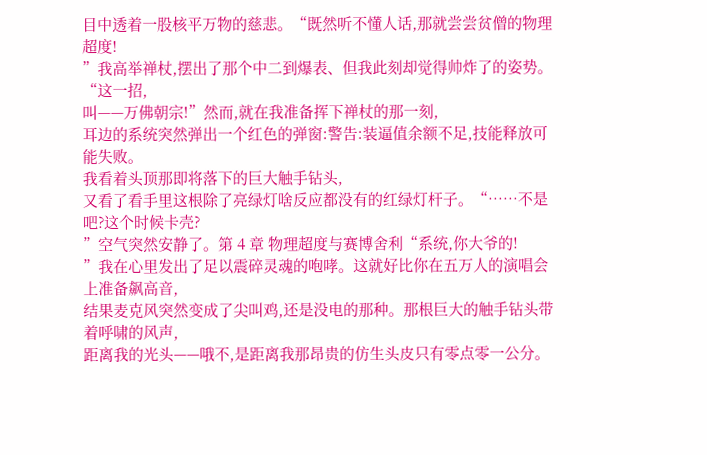目中透着一股核平万物的慈悲。“既然听不懂人话,那就尝尝贫僧的物理超度!
”我高举禅杖,摆出了那个中二到爆表、但我此刻却觉得帅炸了的姿势。“这一招,
叫——万佛朝宗!”然而,就在我准备挥下禅杖的那一刻,
耳边的系统突然弹出一个红色的弹窗:警告:装逼值余额不足,技能释放可能失败。
我看着头顶那即将落下的巨大触手钻头,
又看了看手里这根除了亮绿灯啥反应都没有的红绿灯杆子。“……不是吧?这个时候卡壳?
”空气突然安静了。第 4 章 物理超度与赛博舍利“系统,你大爷的!
”我在心里发出了足以震碎灵魂的咆哮。这就好比你在五万人的演唱会上准备飙高音,
结果麦克风突然变成了尖叫鸡,还是没电的那种。那根巨大的触手钻头带着呼啸的风声,
距离我的光头——哦不,是距离我那昂贵的仿生头皮只有零点零一公分。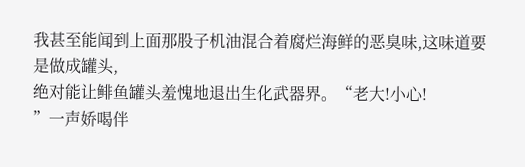我甚至能闻到上面那股子机油混合着腐烂海鲜的恶臭味,这味道要是做成罐头,
绝对能让鲱鱼罐头羞愧地退出生化武器界。“老大!小心!
”一声娇喝伴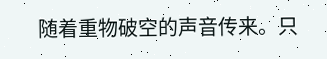随着重物破空的声音传来。只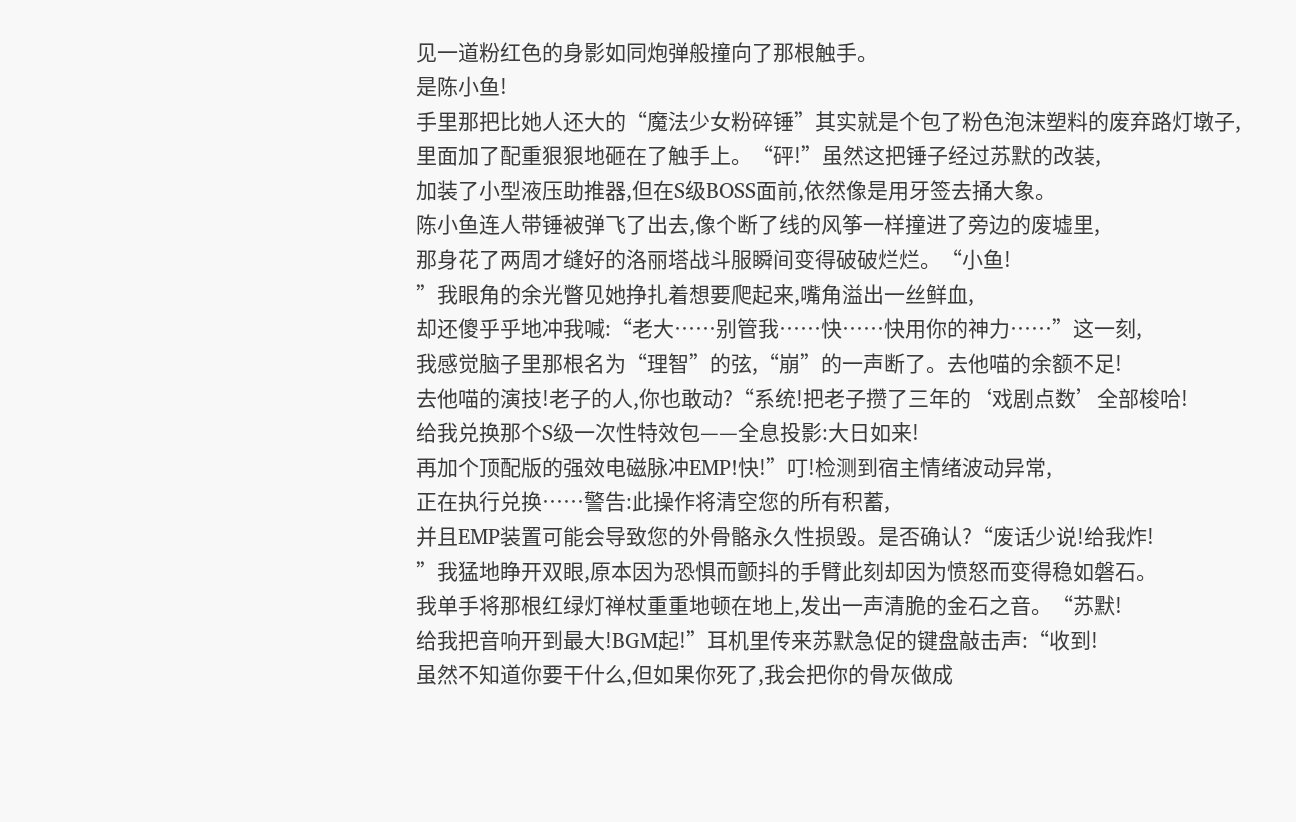见一道粉红色的身影如同炮弹般撞向了那根触手。
是陈小鱼!
手里那把比她人还大的“魔法少女粉碎锤”其实就是个包了粉色泡沫塑料的废弃路灯墩子,
里面加了配重狠狠地砸在了触手上。“砰!”虽然这把锤子经过苏默的改装,
加装了小型液压助推器,但在S级BOSS面前,依然像是用牙签去捅大象。
陈小鱼连人带锤被弹飞了出去,像个断了线的风筝一样撞进了旁边的废墟里,
那身花了两周才缝好的洛丽塔战斗服瞬间变得破破烂烂。“小鱼!
”我眼角的余光瞥见她挣扎着想要爬起来,嘴角溢出一丝鲜血,
却还傻乎乎地冲我喊:“老大……别管我……快……快用你的神力……”这一刻,
我感觉脑子里那根名为“理智”的弦,“崩”的一声断了。去他喵的余额不足!
去他喵的演技!老子的人,你也敢动?“系统!把老子攒了三年的‘戏剧点数’全部梭哈!
给我兑换那个S级一次性特效包——全息投影:大日如来!
再加个顶配版的强效电磁脉冲EMP!快!”叮!检测到宿主情绪波动异常,
正在执行兑换……警告:此操作将清空您的所有积蓄,
并且EMP装置可能会导致您的外骨骼永久性损毁。是否确认?“废话少说!给我炸!
”我猛地睁开双眼,原本因为恐惧而颤抖的手臂此刻却因为愤怒而变得稳如磐石。
我单手将那根红绿灯禅杖重重地顿在地上,发出一声清脆的金石之音。“苏默!
给我把音响开到最大!BGM起!”耳机里传来苏默急促的键盘敲击声:“收到!
虽然不知道你要干什么,但如果你死了,我会把你的骨灰做成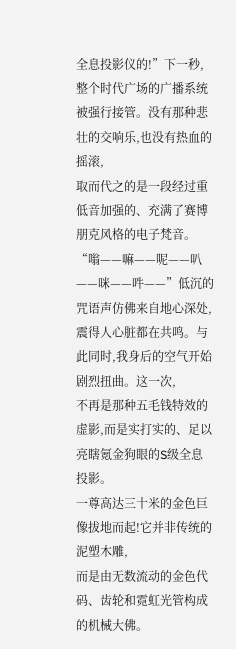全息投影仪的!”下一秒,
整个时代广场的广播系统被强行接管。没有那种悲壮的交响乐,也没有热血的摇滚,
取而代之的是一段经过重低音加强的、充满了赛博朋克风格的电子梵音。
“嗡——嘛——呢——叭——咪——吽——”低沉的咒语声仿佛来自地心深处,
震得人心脏都在共鸣。与此同时,我身后的空气开始剧烈扭曲。这一次,
不再是那种五毛钱特效的虚影,而是实打实的、足以亮瞎氪金狗眼的S级全息投影。
一尊高达三十米的金色巨像拔地而起!它并非传统的泥塑木雕,
而是由无数流动的金色代码、齿轮和霓虹光管构成的机械大佛。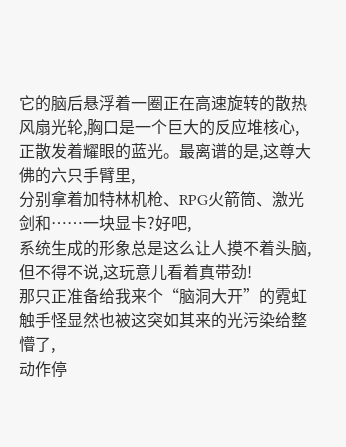它的脑后悬浮着一圈正在高速旋转的散热风扇光轮,胸口是一个巨大的反应堆核心,
正散发着耀眼的蓝光。最离谱的是,这尊大佛的六只手臂里,
分别拿着加特林机枪、RPG火箭筒、激光剑和……一块显卡?好吧,
系统生成的形象总是这么让人摸不着头脑,但不得不说,这玩意儿看着真带劲!
那只正准备给我来个“脑洞大开”的霓虹触手怪显然也被这突如其来的光污染给整懵了,
动作停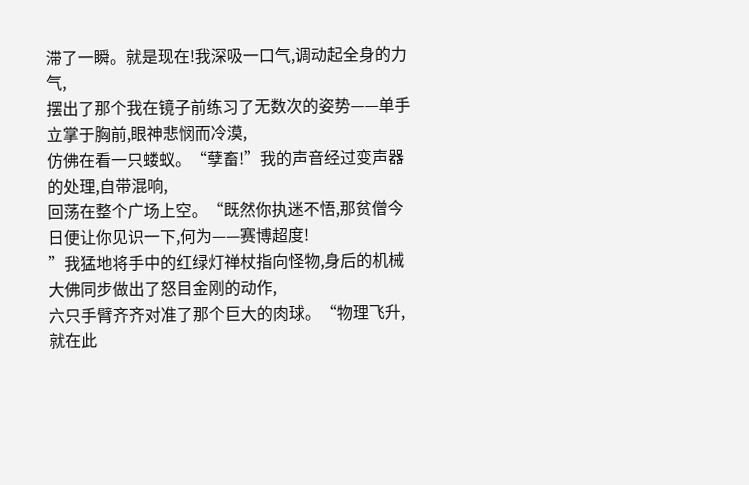滞了一瞬。就是现在!我深吸一口气,调动起全身的力气,
摆出了那个我在镜子前练习了无数次的姿势——单手立掌于胸前,眼神悲悯而冷漠,
仿佛在看一只蝼蚁。“孽畜!”我的声音经过变声器的处理,自带混响,
回荡在整个广场上空。“既然你执迷不悟,那贫僧今日便让你见识一下,何为——赛博超度!
”我猛地将手中的红绿灯禅杖指向怪物,身后的机械大佛同步做出了怒目金刚的动作,
六只手臂齐齐对准了那个巨大的肉球。“物理飞升,就在此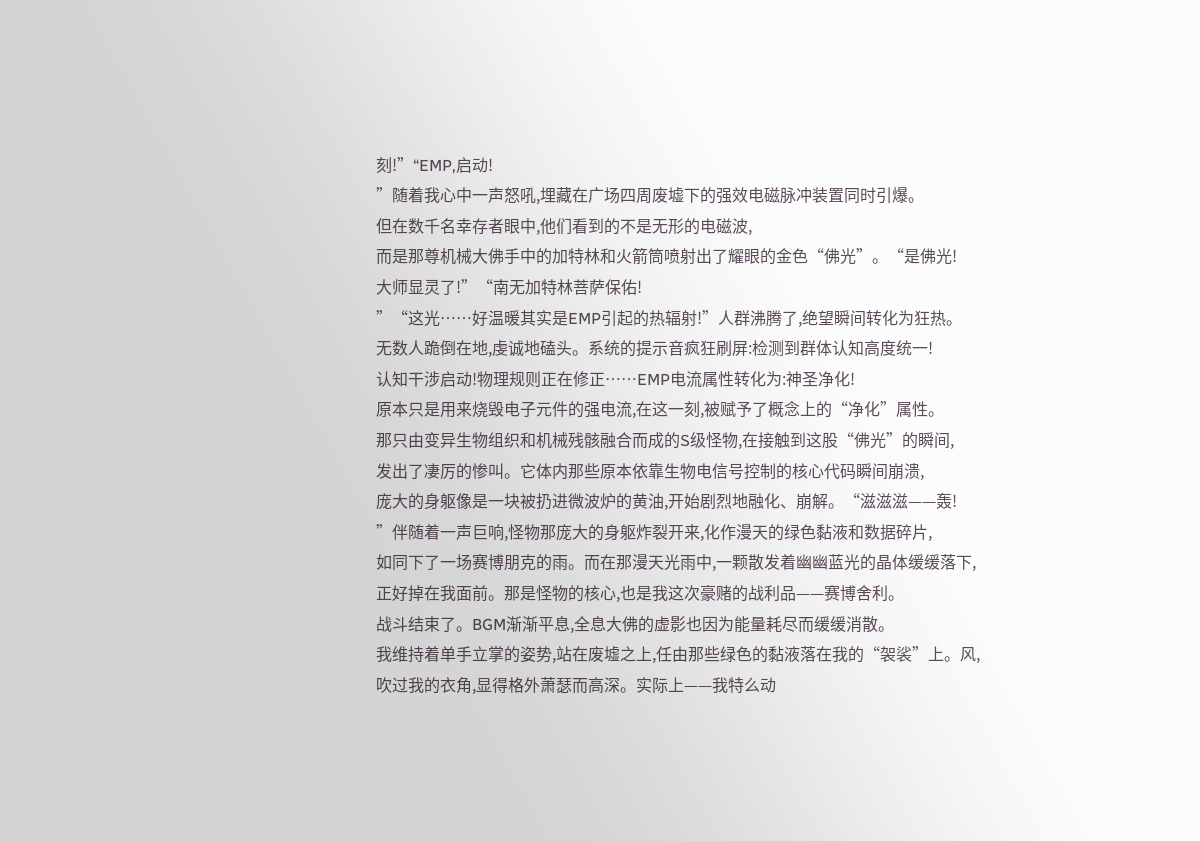刻!”“EMP,启动!
”随着我心中一声怒吼,埋藏在广场四周废墟下的强效电磁脉冲装置同时引爆。
但在数千名幸存者眼中,他们看到的不是无形的电磁波,
而是那尊机械大佛手中的加特林和火箭筒喷射出了耀眼的金色“佛光”。“是佛光!
大师显灵了!”“南无加特林菩萨保佑!
”“这光……好温暖其实是EMP引起的热辐射!”人群沸腾了,绝望瞬间转化为狂热。
无数人跪倒在地,虔诚地磕头。系统的提示音疯狂刷屏:检测到群体认知高度统一!
认知干涉启动!物理规则正在修正……EMP电流属性转化为:神圣净化!
原本只是用来烧毁电子元件的强电流,在这一刻,被赋予了概念上的“净化”属性。
那只由变异生物组织和机械残骸融合而成的S级怪物,在接触到这股“佛光”的瞬间,
发出了凄厉的惨叫。它体内那些原本依靠生物电信号控制的核心代码瞬间崩溃,
庞大的身躯像是一块被扔进微波炉的黄油,开始剧烈地融化、崩解。“滋滋滋——轰!
”伴随着一声巨响,怪物那庞大的身躯炸裂开来,化作漫天的绿色黏液和数据碎片,
如同下了一场赛博朋克的雨。而在那漫天光雨中,一颗散发着幽幽蓝光的晶体缓缓落下,
正好掉在我面前。那是怪物的核心,也是我这次豪赌的战利品——赛博舍利。
战斗结束了。BGM渐渐平息,全息大佛的虚影也因为能量耗尽而缓缓消散。
我维持着单手立掌的姿势,站在废墟之上,任由那些绿色的黏液落在我的“袈裟”上。风,
吹过我的衣角,显得格外萧瑟而高深。实际上——我特么动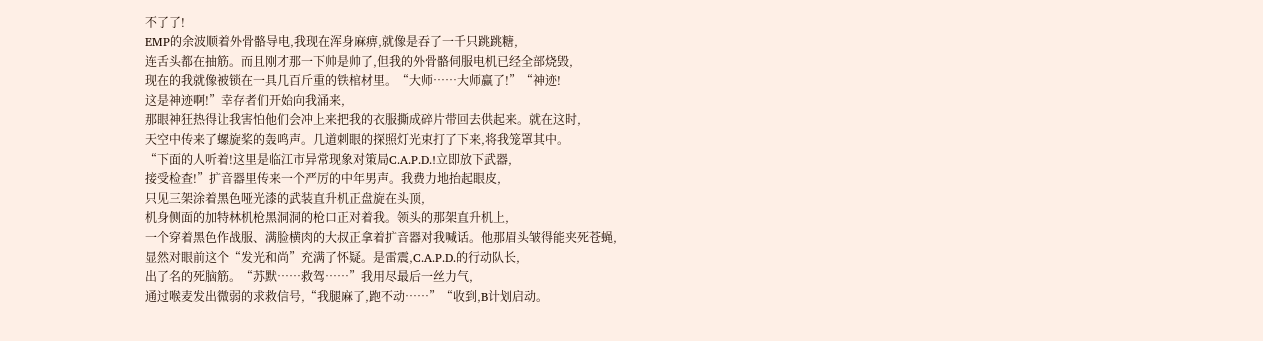不了了!
EMP的余波顺着外骨骼导电,我现在浑身麻痹,就像是吞了一千只跳跳糖,
连舌头都在抽筋。而且刚才那一下帅是帅了,但我的外骨骼伺服电机已经全部烧毁,
现在的我就像被锁在一具几百斤重的铁棺材里。“大师……大师赢了!”“神迹!
这是神迹啊!”幸存者们开始向我涌来,
那眼神狂热得让我害怕他们会冲上来把我的衣服撕成碎片带回去供起来。就在这时,
天空中传来了螺旋桨的轰鸣声。几道刺眼的探照灯光束打了下来,将我笼罩其中。
“下面的人听着!这里是临江市异常现象对策局C.A.P.D.!立即放下武器,
接受检查!”扩音器里传来一个严厉的中年男声。我费力地抬起眼皮,
只见三架涂着黑色哑光漆的武装直升机正盘旋在头顶,
机身侧面的加特林机枪黑洞洞的枪口正对着我。领头的那架直升机上,
一个穿着黑色作战服、满脸横肉的大叔正拿着扩音器对我喊话。他那眉头皱得能夹死苍蝇,
显然对眼前这个“发光和尚”充满了怀疑。是雷震,C.A.P.D.的行动队长,
出了名的死脑筋。“苏默……救驾……”我用尽最后一丝力气,
通过喉麦发出微弱的求救信号,“我腿麻了,跑不动……”“收到,B计划启动。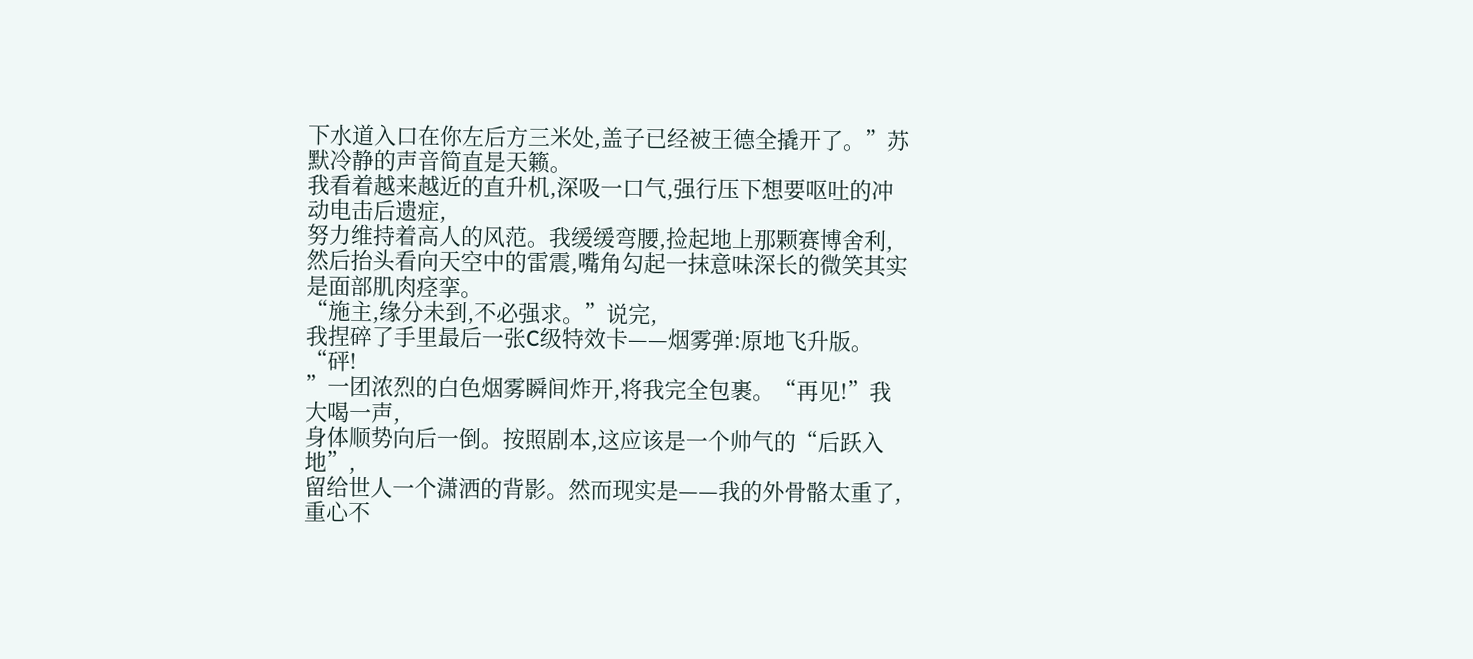下水道入口在你左后方三米处,盖子已经被王德全撬开了。”苏默冷静的声音简直是天籁。
我看着越来越近的直升机,深吸一口气,强行压下想要呕吐的冲动电击后遗症,
努力维持着高人的风范。我缓缓弯腰,捡起地上那颗赛博舍利,
然后抬头看向天空中的雷震,嘴角勾起一抹意味深长的微笑其实是面部肌肉痉挛。
“施主,缘分未到,不必强求。”说完,
我捏碎了手里最后一张C级特效卡——烟雾弹:原地飞升版。“砰!
”一团浓烈的白色烟雾瞬间炸开,将我完全包裹。“再见!”我大喝一声,
身体顺势向后一倒。按照剧本,这应该是一个帅气的“后跃入地”,
留给世人一个潇洒的背影。然而现实是——我的外骨骼太重了,重心不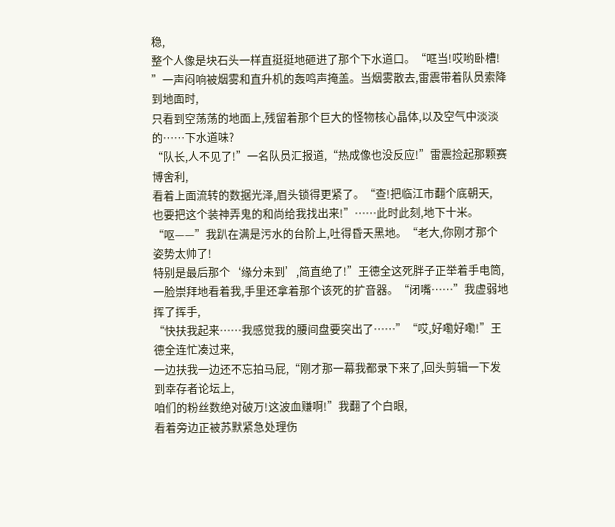稳,
整个人像是块石头一样直挺挺地砸进了那个下水道口。“哐当!哎哟卧槽!
”一声闷响被烟雾和直升机的轰鸣声掩盖。当烟雾散去,雷震带着队员索降到地面时,
只看到空荡荡的地面上,残留着那个巨大的怪物核心晶体,以及空气中淡淡的……下水道味?
“队长,人不见了!”一名队员汇报道,“热成像也没反应!”雷震捡起那颗赛博舍利,
看着上面流转的数据光泽,眉头锁得更紧了。“查!把临江市翻个底朝天,
也要把这个装神弄鬼的和尚给我找出来!”……此时此刻,地下十米。
“呕——”我趴在满是污水的台阶上,吐得昏天黑地。“老大,你刚才那个姿势太帅了!
特别是最后那个‘缘分未到’,简直绝了!”王德全这死胖子正举着手电筒,
一脸崇拜地看着我,手里还拿着那个该死的扩音器。“闭嘴……”我虚弱地挥了挥手,
“快扶我起来……我感觉我的腰间盘要突出了……”“哎,好嘞好嘞!”王德全连忙凑过来,
一边扶我一边还不忘拍马屁,“刚才那一幕我都录下来了,回头剪辑一下发到幸存者论坛上,
咱们的粉丝数绝对破万!这波血赚啊!”我翻了个白眼,
看着旁边正被苏默紧急处理伤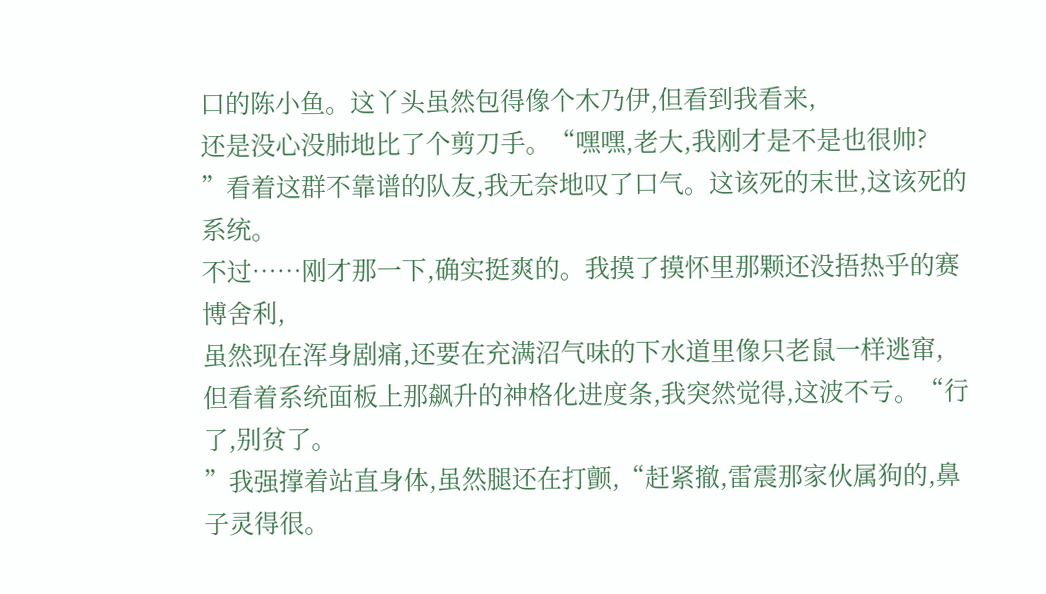口的陈小鱼。这丫头虽然包得像个木乃伊,但看到我看来,
还是没心没肺地比了个剪刀手。“嘿嘿,老大,我刚才是不是也很帅?
”看着这群不靠谱的队友,我无奈地叹了口气。这该死的末世,这该死的系统。
不过……刚才那一下,确实挺爽的。我摸了摸怀里那颗还没捂热乎的赛博舍利,
虽然现在浑身剧痛,还要在充满沼气味的下水道里像只老鼠一样逃窜,
但看着系统面板上那飙升的神格化进度条,我突然觉得,这波不亏。“行了,别贫了。
”我强撑着站直身体,虽然腿还在打颤,“赶紧撤,雷震那家伙属狗的,鼻子灵得很。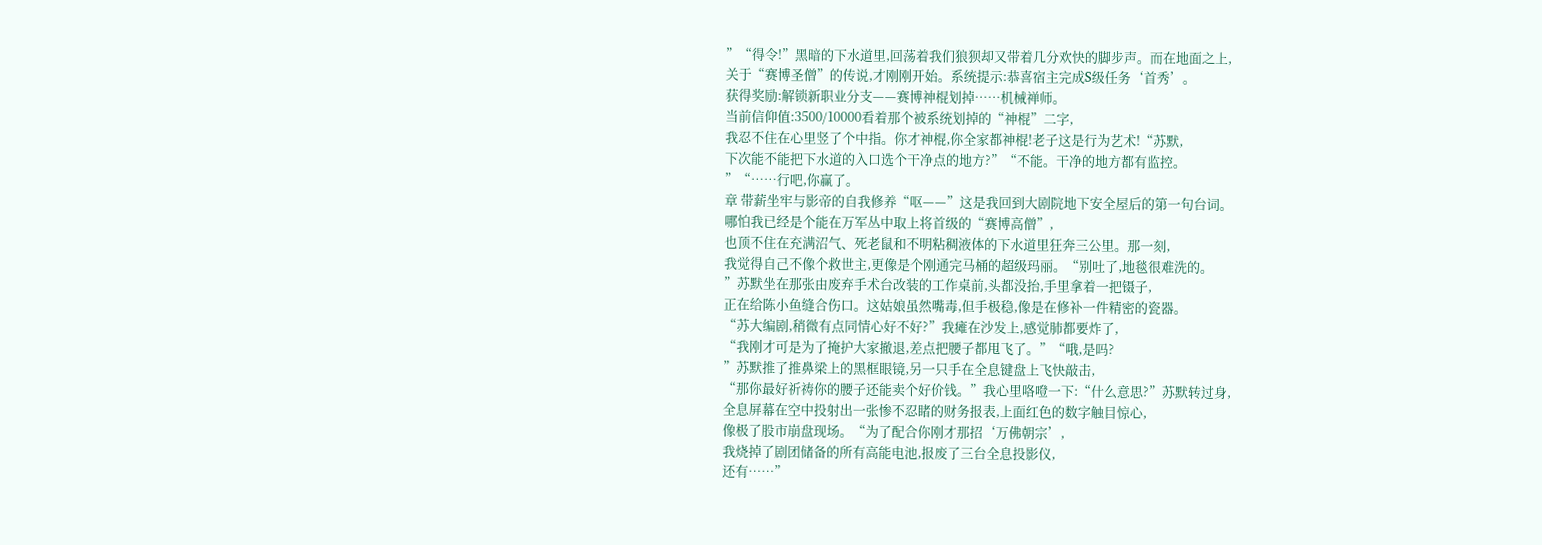”“得令!”黑暗的下水道里,回荡着我们狼狈却又带着几分欢快的脚步声。而在地面之上,
关于“赛博圣僧”的传说,才刚刚开始。系统提示:恭喜宿主完成S级任务‘首秀’。
获得奖励:解锁新职业分支——赛博神棍划掉……机械禅师。
当前信仰值:3500/10000看着那个被系统划掉的“神棍”二字,
我忍不住在心里竖了个中指。你才神棍,你全家都神棍!老子这是行为艺术!“苏默,
下次能不能把下水道的入口选个干净点的地方?”“不能。干净的地方都有监控。
”“……行吧,你赢了。
章 带薪坐牢与影帝的自我修养“呕——”这是我回到大剧院地下安全屋后的第一句台词。
哪怕我已经是个能在万军丛中取上将首级的“赛博高僧”,
也顶不住在充满沼气、死老鼠和不明粘稠液体的下水道里狂奔三公里。那一刻,
我觉得自己不像个救世主,更像是个刚通完马桶的超级玛丽。“别吐了,地毯很难洗的。
”苏默坐在那张由废弃手术台改装的工作桌前,头都没抬,手里拿着一把镊子,
正在给陈小鱼缝合伤口。这姑娘虽然嘴毒,但手极稳,像是在修补一件精密的瓷器。
“苏大编剧,稍微有点同情心好不好?”我瘫在沙发上,感觉肺都要炸了,
“我刚才可是为了掩护大家撤退,差点把腰子都甩飞了。”“哦,是吗?
”苏默推了推鼻梁上的黑框眼镜,另一只手在全息键盘上飞快敲击,
“那你最好祈祷你的腰子还能卖个好价钱。”我心里咯噔一下:“什么意思?”苏默转过身,
全息屏幕在空中投射出一张惨不忍睹的财务报表,上面红色的数字触目惊心,
像极了股市崩盘现场。“为了配合你刚才那招‘万佛朝宗’,
我烧掉了剧团储备的所有高能电池,报废了三台全息投影仪,
还有……”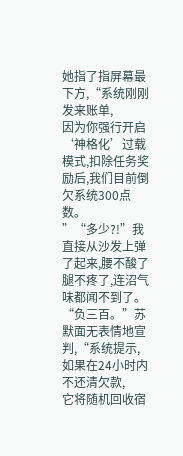她指了指屏幕最下方,“系统刚刚发来账单,
因为你强行开启‘神格化’过载模式,扣除任务奖励后,我们目前倒欠系统300点数。
”“多少?!”我直接从沙发上弹了起来,腰不酸了腿不疼了,连沼气味都闻不到了。
“负三百。”苏默面无表情地宣判,“系统提示,如果在24小时内不还清欠款,
它将随机回收宿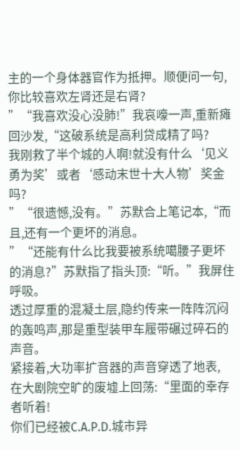主的一个身体器官作为抵押。顺便问一句,你比较喜欢左肾还是右肾?
”“我喜欢没心没肺!”我哀嚎一声,重新瘫回沙发,“这破系统是高利贷成精了吗?
我刚救了半个城的人啊!就没有什么‘见义勇为奖’或者‘感动末世十大人物’奖金吗?
”“很遗憾,没有。”苏默合上笔记本,“而且,还有一个更坏的消息。
”“还能有什么比我要被系统噶腰子更坏的消息?”苏默指了指头顶:“听。”我屏住呼吸。
透过厚重的混凝土层,隐约传来一阵阵沉闷的轰鸣声,那是重型装甲车履带碾过碎石的声音。
紧接着,大功率扩音器的声音穿透了地表,
在大剧院空旷的废墟上回荡:“里面的幸存者听着!
你们已经被C.A.P.D.城市异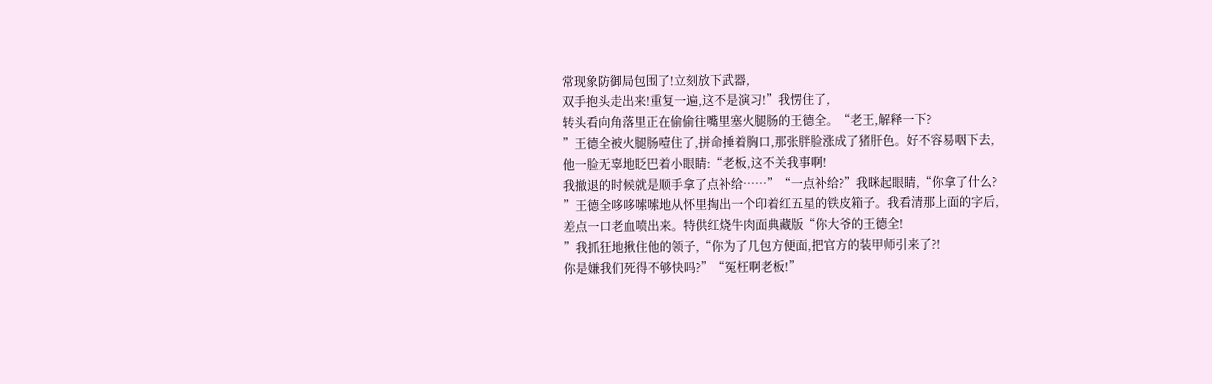常现象防御局包围了!立刻放下武器,
双手抱头走出来!重复一遍,这不是演习!”我愣住了,
转头看向角落里正在偷偷往嘴里塞火腿肠的王德全。“老王,解释一下?
”王德全被火腿肠噎住了,拼命捶着胸口,那张胖脸涨成了猪肝色。好不容易咽下去,
他一脸无辜地眨巴着小眼睛:“老板,这不关我事啊!
我撤退的时候就是顺手拿了点补给……”“一点补给?”我眯起眼睛,“你拿了什么?
”王德全哆哆嗦嗦地从怀里掏出一个印着红五星的铁皮箱子。我看清那上面的字后,
差点一口老血喷出来。特供红烧牛肉面典藏版“你大爷的王德全!
”我抓狂地揪住他的领子,“你为了几包方便面,把官方的装甲师引来了?!
你是嫌我们死得不够快吗?”“冤枉啊老板!”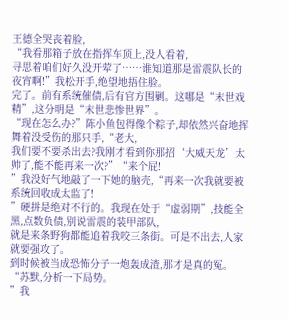王德全哭丧着脸,
“我看那箱子放在指挥车顶上,没人看着,
寻思着咱们好久没开荤了……谁知道那是雷震队长的夜宵啊!”我松开手,绝望地捂住脸。
完了。前有系统催债,后有官方围剿。这哪是“末世戏精”,这分明是“末世悲惨世界”。
“现在怎么办?”陈小鱼包得像个粽子,却依然兴奋地挥舞着没受伤的那只手,“老大,
我们要不要杀出去?我刚才看到你那招‘大威天龙’太帅了,能不能再来一次?”“来个屁!
”我没好气地敲了一下她的脑壳,“再来一次我就要被系统回收成太监了!
”硬拼是绝对不行的。我现在处于“虚弱期”,技能全黑,点数负债,别说雷震的装甲部队,
就是来条野狗都能追着我咬三条街。可是不出去,人家就要强攻了。
到时候被当成恐怖分子一炮轰成渣,那才是真的冤。“苏默,分析一下局势。
”我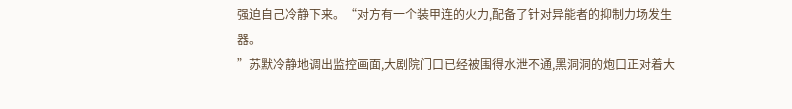强迫自己冷静下来。“对方有一个装甲连的火力,配备了针对异能者的抑制力场发生器。
”苏默冷静地调出监控画面,大剧院门口已经被围得水泄不通,黑洞洞的炮口正对着大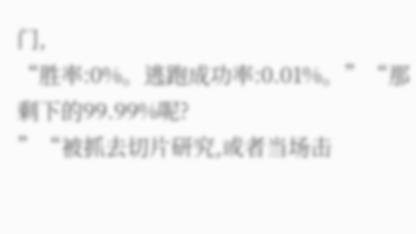门,
“胜率:0%。逃跑成功率:0.01%。”“那剩下的99.99%呢?
”“被抓去切片研究,或者当场击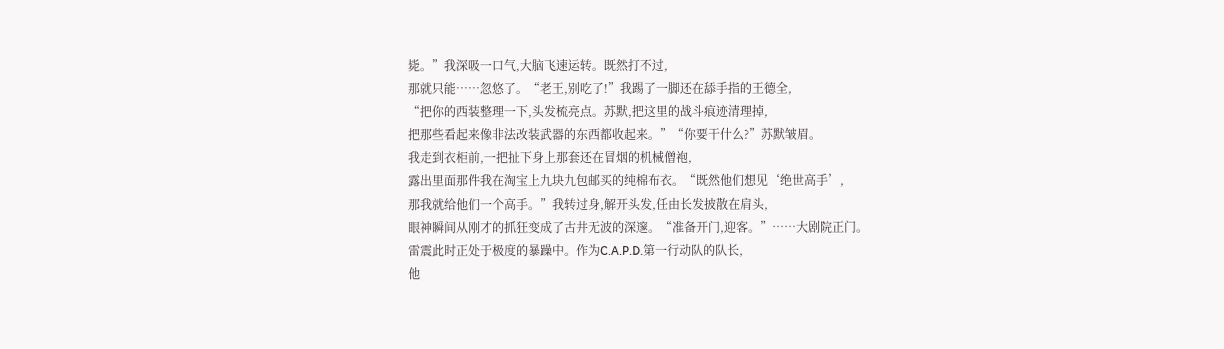毙。”我深吸一口气,大脑飞速运转。既然打不过,
那就只能……忽悠了。“老王,别吃了!”我踢了一脚还在舔手指的王德全,
“把你的西装整理一下,头发梳亮点。苏默,把这里的战斗痕迹清理掉,
把那些看起来像非法改装武器的东西都收起来。”“你要干什么?”苏默皱眉。
我走到衣柜前,一把扯下身上那套还在冒烟的机械僧袍,
露出里面那件我在淘宝上九块九包邮买的纯棉布衣。“既然他们想见‘绝世高手’,
那我就给他们一个高手。”我转过身,解开头发,任由长发披散在肩头,
眼神瞬间从刚才的抓狂变成了古井无波的深邃。“准备开门,迎客。”……大剧院正门。
雷震此时正处于极度的暴躁中。作为C.A.P.D.第一行动队的队长,
他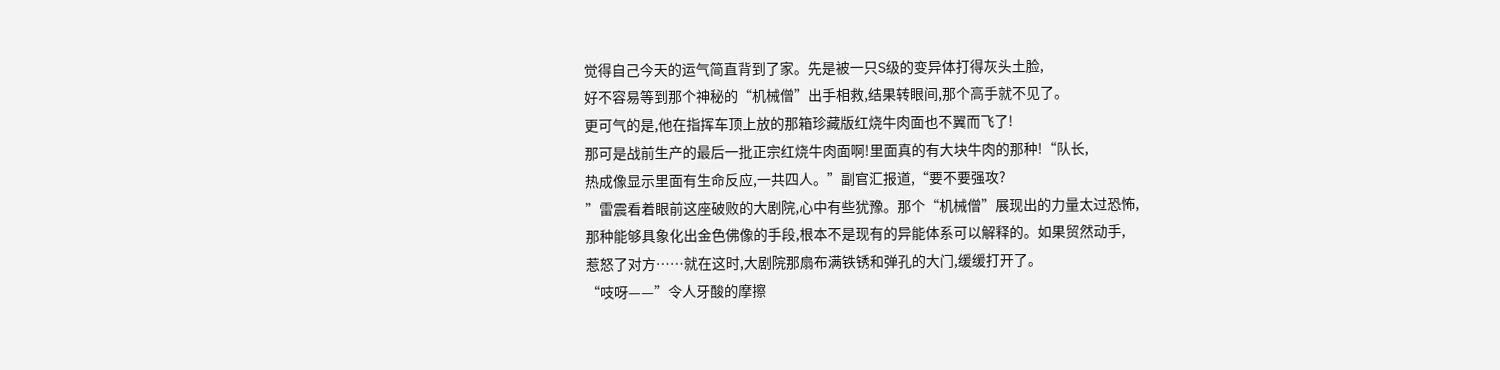觉得自己今天的运气简直背到了家。先是被一只S级的变异体打得灰头土脸,
好不容易等到那个神秘的“机械僧”出手相救,结果转眼间,那个高手就不见了。
更可气的是,他在指挥车顶上放的那箱珍藏版红烧牛肉面也不翼而飞了!
那可是战前生产的最后一批正宗红烧牛肉面啊!里面真的有大块牛肉的那种!“队长,
热成像显示里面有生命反应,一共四人。”副官汇报道,“要不要强攻?
”雷震看着眼前这座破败的大剧院,心中有些犹豫。那个“机械僧”展现出的力量太过恐怖,
那种能够具象化出金色佛像的手段,根本不是现有的异能体系可以解释的。如果贸然动手,
惹怒了对方……就在这时,大剧院那扇布满铁锈和弹孔的大门,缓缓打开了。
“吱呀——”令人牙酸的摩擦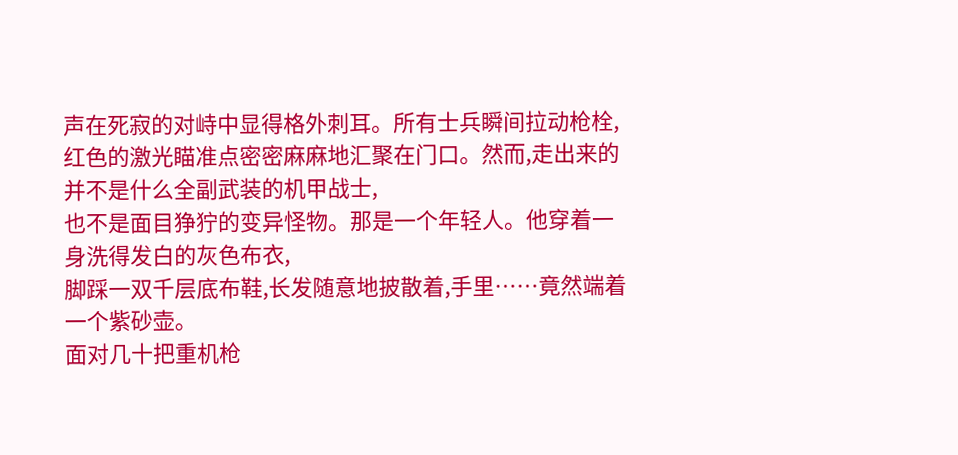声在死寂的对峙中显得格外刺耳。所有士兵瞬间拉动枪栓,
红色的激光瞄准点密密麻麻地汇聚在门口。然而,走出来的并不是什么全副武装的机甲战士,
也不是面目狰狞的变异怪物。那是一个年轻人。他穿着一身洗得发白的灰色布衣,
脚踩一双千层底布鞋,长发随意地披散着,手里……竟然端着一个紫砂壶。
面对几十把重机枪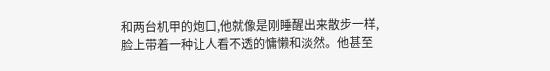和两台机甲的炮口,他就像是刚睡醒出来散步一样,
脸上带着一种让人看不透的慵懒和淡然。他甚至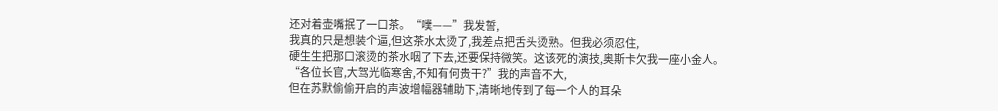还对着壶嘴抿了一口茶。“噗——”我发誓,
我真的只是想装个逼,但这茶水太烫了,我差点把舌头烫熟。但我必须忍住,
硬生生把那口滚烫的茶水咽了下去,还要保持微笑。这该死的演技,奥斯卡欠我一座小金人。
“各位长官,大驾光临寒舍,不知有何贵干?”我的声音不大,
但在苏默偷偷开启的声波增幅器辅助下,清晰地传到了每一个人的耳朵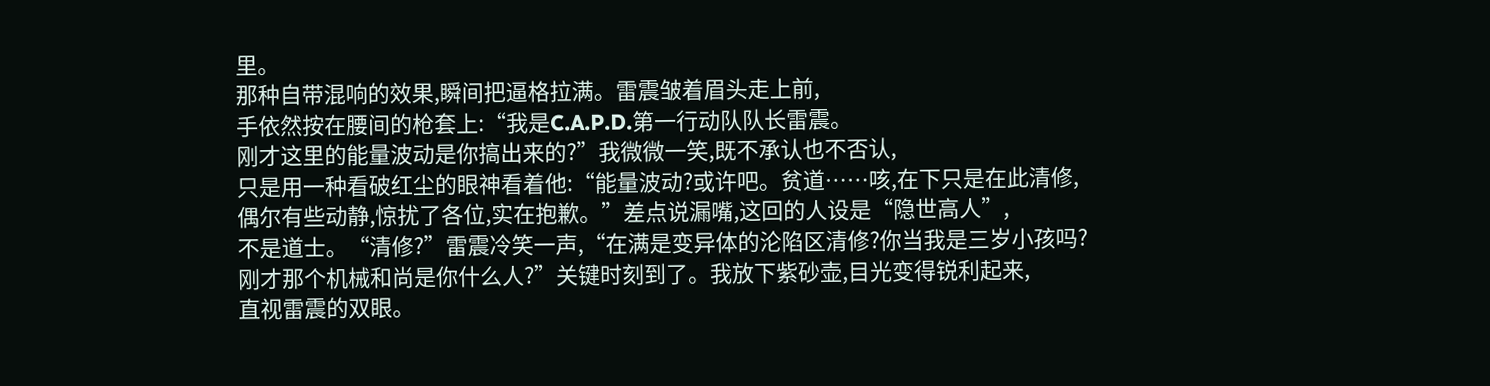里。
那种自带混响的效果,瞬间把逼格拉满。雷震皱着眉头走上前,
手依然按在腰间的枪套上:“我是C.A.P.D.第一行动队队长雷震。
刚才这里的能量波动是你搞出来的?”我微微一笑,既不承认也不否认,
只是用一种看破红尘的眼神看着他:“能量波动?或许吧。贫道……咳,在下只是在此清修,
偶尔有些动静,惊扰了各位,实在抱歉。”差点说漏嘴,这回的人设是“隐世高人”,
不是道士。“清修?”雷震冷笑一声,“在满是变异体的沦陷区清修?你当我是三岁小孩吗?
刚才那个机械和尚是你什么人?”关键时刻到了。我放下紫砂壶,目光变得锐利起来,
直视雷震的双眼。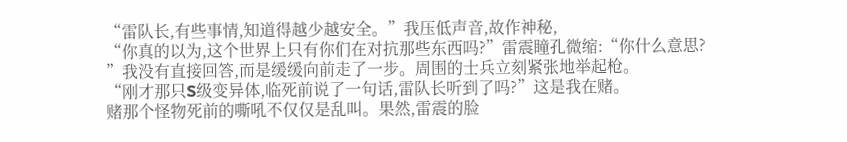“雷队长,有些事情,知道得越少越安全。”我压低声音,故作神秘,
“你真的以为,这个世界上只有你们在对抗那些东西吗?”雷震瞳孔微缩:“你什么意思?
”我没有直接回答,而是缓缓向前走了一步。周围的士兵立刻紧张地举起枪。
“刚才那只S级变异体,临死前说了一句话,雷队长听到了吗?”这是我在赌。
赌那个怪物死前的嘶吼不仅仅是乱叫。果然,雷震的脸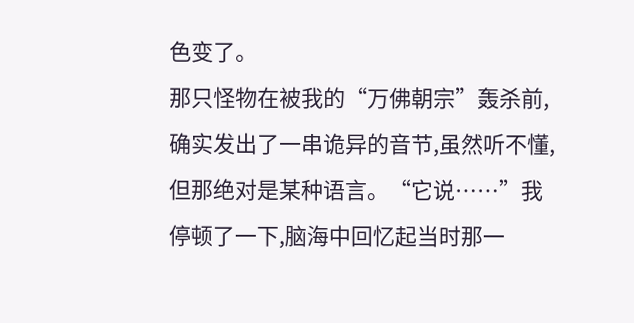色变了。
那只怪物在被我的“万佛朝宗”轰杀前,确实发出了一串诡异的音节,虽然听不懂,
但那绝对是某种语言。“它说……”我停顿了一下,脑海中回忆起当时那一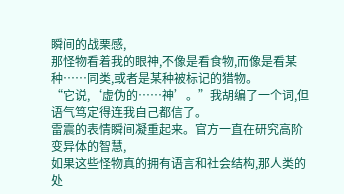瞬间的战栗感,
那怪物看着我的眼神,不像是看食物,而像是看某种……同类,或者是某种被标记的猎物。
“它说,‘虚伪的……神’。”我胡编了一个词,但语气笃定得连我自己都信了。
雷震的表情瞬间凝重起来。官方一直在研究高阶变异体的智慧,
如果这些怪物真的拥有语言和社会结构,那人类的处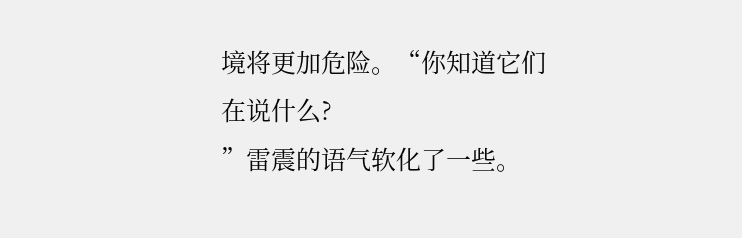境将更加危险。“你知道它们在说什么?
”雷震的语气软化了一些。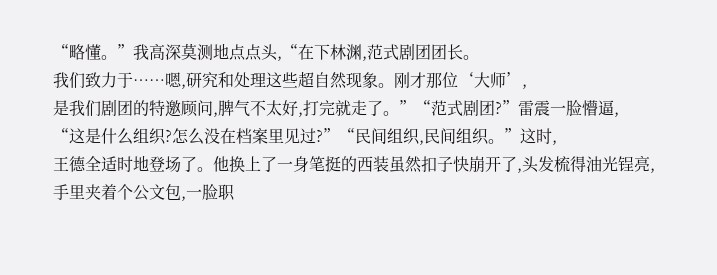“略懂。”我高深莫测地点点头,“在下林渊,范式剧团团长。
我们致力于……嗯,研究和处理这些超自然现象。刚才那位‘大师’,
是我们剧团的特邀顾问,脾气不太好,打完就走了。”“范式剧团?”雷震一脸懵逼,
“这是什么组织?怎么没在档案里见过?”“民间组织,民间组织。”这时,
王德全适时地登场了。他换上了一身笔挺的西装虽然扣子快崩开了,头发梳得油光锃亮,
手里夹着个公文包,一脸职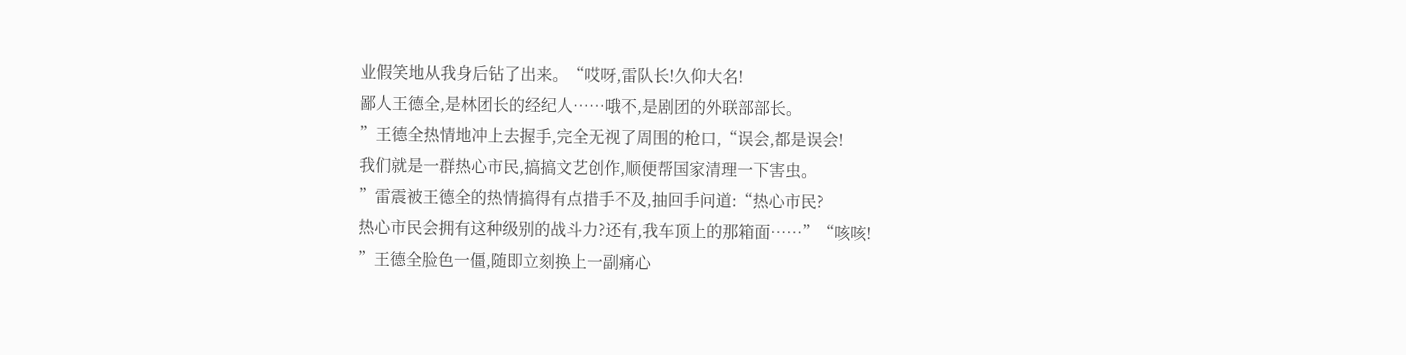业假笑地从我身后钻了出来。“哎呀,雷队长!久仰大名!
鄙人王德全,是林团长的经纪人……哦不,是剧团的外联部部长。
”王德全热情地冲上去握手,完全无视了周围的枪口,“误会,都是误会!
我们就是一群热心市民,搞搞文艺创作,顺便帮国家清理一下害虫。
”雷震被王德全的热情搞得有点措手不及,抽回手问道:“热心市民?
热心市民会拥有这种级别的战斗力?还有,我车顶上的那箱面……”“咳咳!
”王德全脸色一僵,随即立刻换上一副痛心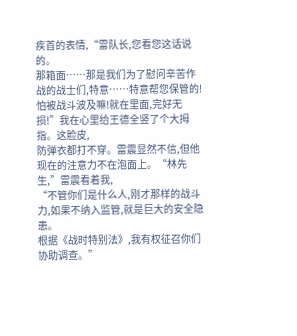疾首的表情,“雷队长,您看您这话说的。
那箱面……那是我们为了慰问辛苦作战的战士们,特意……特意帮您保管的!
怕被战斗波及嘛!就在里面,完好无损!”我在心里给王德全竖了个大拇指。这脸皮,
防弹衣都打不穿。雷震显然不信,但他现在的注意力不在泡面上。“林先生,”雷震看着我,
“不管你们是什么人,刚才那样的战斗力,如果不纳入监管,就是巨大的安全隐患。
根据《战时特别法》,我有权征召你们协助调查。”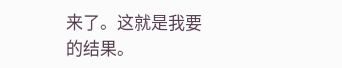来了。这就是我要的结果。